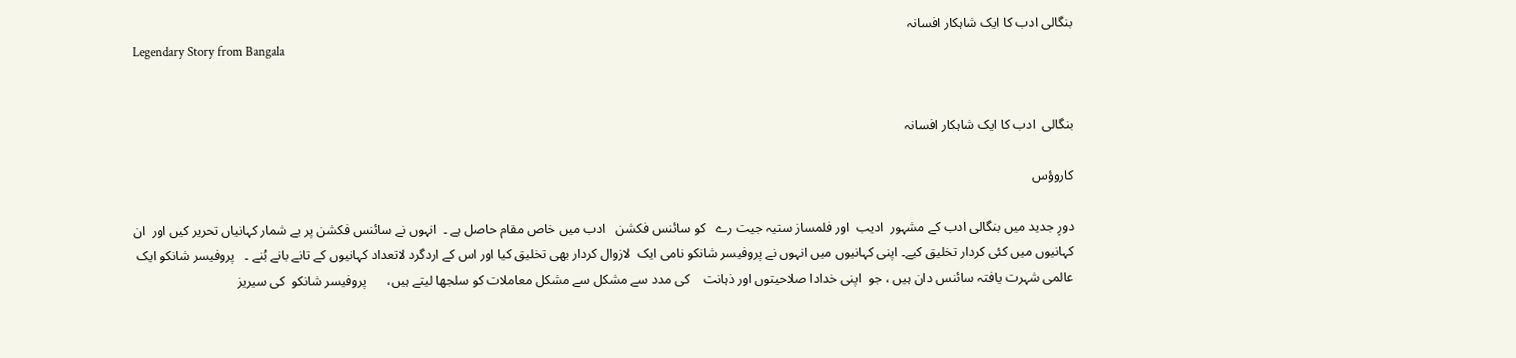بنگالی ادب کا ایک شاہکار افسانہ
Legendary Story from Bangala


بنگالی  ادب کا ایک شاہکار افسانہ

کاروؤس

دورِ جدید میں بنگالی ادب کے مشہور  ادیب  اور فلمساز ستیہ جیت رے   کو سائنس فکشن   ادب میں خاص مقام حاصل ہے ۔  انہوں نے سائنس فکشن پر بے شمار کہانیاں تحریر کیں اور  ان کہانیوں میں کئی کردار تخلیق کیے۔ اپنی کہانیوں میں انہوں نے پروفیسر شانکو نامی ایک  لازوال کردار بھی تخلیق کیا اور اس کے اردگرد لاتعداد کہانیوں کے تانے بانے بُنے ۔   پروفیسر شانکو ایک عالمی شہرت یافتہ سائنس دان ہیں ، جو  اپنی خدادا صلاحیتوں اور ذہانت    کی مدد سے مشکل سے مشکل معاملات کو سلجھا لیتے ہیں،      پروفیسر شانکو  کی سیریز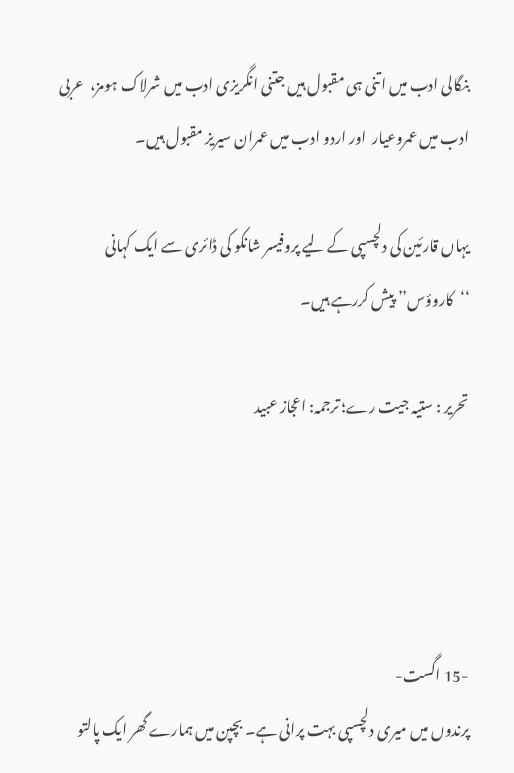بنگالی ادب میں اتنی ہی مقبول ہیں جتنی انگریزی ادب میں شرلاک ہومز،  عربی ادب میں عمروعیار  اور اردو ادب میں عمران سیریز مقبول ہیں۔

یہاں قارئین کی دلچسپی کے لیے پروفیسر شانکو کی ڈائری سے ایک کہانی ‘‘کاروؤس’’ پیش کررہے ہیں۔

تحریر : ستیہ جیت رے؛ ترجمہ: اعجاز عبید




-15 اگست-
پرندوں میں میری دلچسپی بہت پرانی ہے۔ بچپن میں ہمارے گھر ایک پالتو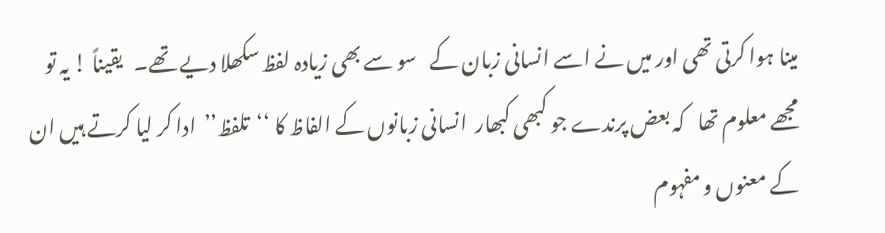مینا ہوا کرتی تھی اور میں نے اسے انسانی زبان کے   سو سے بھی زیادہ لفظ سکھلا دیے تھے۔   یقیناً ! یہ تو مجھے معلوم تھا   کہ بعض پرندے جو کبھی کبھار  انسانی زبانوں کے الفاظ کا ‘‘تلفظ’’  ادا کر لیا کرتے ہیں ان کے معنوں و مفہوم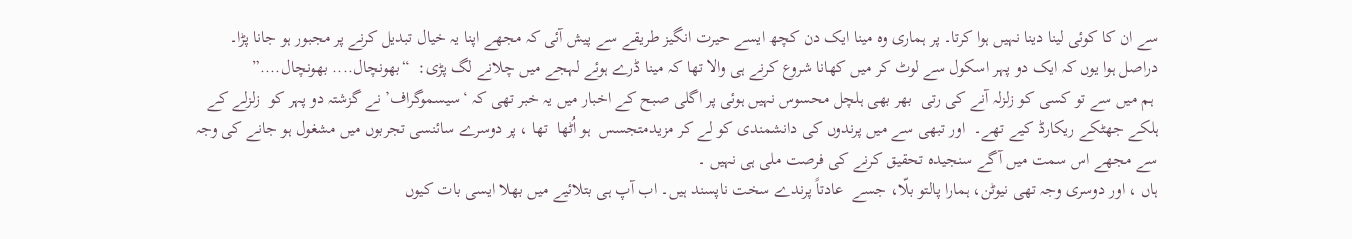سے ان کا کوئی لینا دینا نہیں ہوا کرتا۔ پر ہماری وہ مینا ایک دن کچھ ایسے حیرت انگیز طریقے سے پیش آئی کہ مجھے اپنا یہ خیال تبدیل کرنے پر مجبور ہو جانا پڑا۔
دراصل ہوا یوں کہ ایک دو پہر اسکول سے لوٹ کر میں کھانا شروع کرنے ہی والا تھا کہ مینا ڈرے ہوئے لہجے میں چلانے لگ پڑی:  “بھونچال.... بھونچال....”
 ہم میں سے تو کسی کو زلزلہ آنے کی رتی  بھر بھی ہلچل محسوس نہیں ہوئی پر اگلی صبح کے اخبار میں یہ خبر تھی کہ ‘سیسموگراف’ نے گزشتہ دو پہر کو  زلزلے کے ہلکے جھٹکے ریکارڈ کیے تھے۔  اور تبھی سے میں پرندوں کی دانشمندی کو لے کر مزیدمتجسس  ہو اُٹھا  تھا ، پر دوسرے سائنسی تجربوں میں مشغول ہو جانے کی وجہ سے مجھے اس سمت میں آگے سنجیدہ تحقیق کرنے کی فرصت ملی ہی نہیں ۔
ہاں ، اور دوسری وجہ تھی نیوٹن، ہمارا پالتو بلّا، جسے  عادتاً پرندے سخت ناپسند ہیں۔ اب آپ ہی بتلائیے میں بھلا ایسی بات کیوں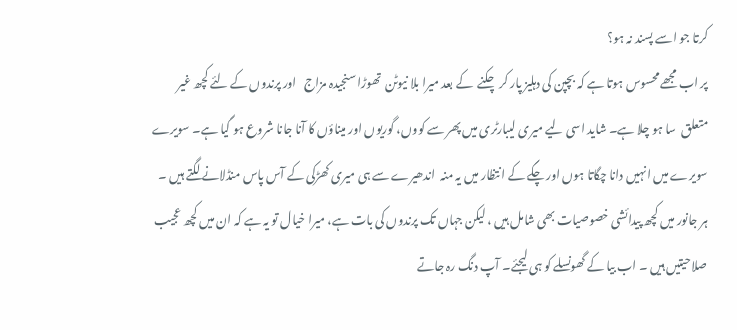کرتا جو اسے پسند نہ ہو؟
پر اب مجھے محسوس ہوتا ہے کہ بچپن کی دہلیز پار کر چکنے  کے بعد میرا بلا نیوٹن  تھوڑا سنجیدہ مزاج   اور پرندوں کے لئے کچھ غیر متعلق  سا ہو چلا ہے۔ شاید اسی لیے میری لیبارٹری میں پھر سے کووں، گوریوں اور میناؤں کا آنا جانا شروع ہو گیا ہے۔ سویرے سویرے میں انہیں دانا چگاتا ہوں اور چگے کے انتظار میں یہ منہ  اندھیرے سے ہی میری کھڑکی کے آس پاس منڈلانے لگتے ہیں ۔
ہر جانور میں کچھ پیدائشی خصوصیات بھی شامل ہیں ، لیکن جہاں تک پرندوں کی بات ہے، میرا خیال تو یہ ہے کہ ان میں کچھ عجیب صلاحیتیں ہیں ۔ اب بیا کے گھونسلے کو ہی لیجئے۔ آپ دنگ رہ جاتے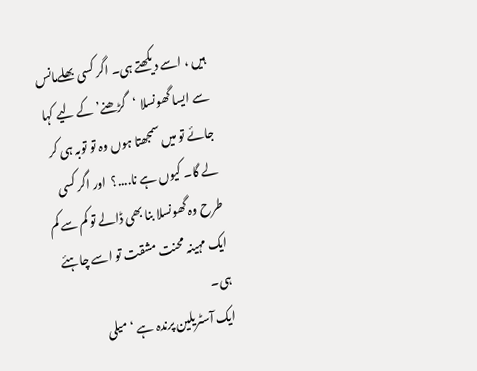ہیں ، اسے دیکھتے ہی۔ اگر کسی بھلےمانس سے ایسا گھونسلا ‘گڑھنے’ کے لیے کہا جائے تو میں سمجھتا ہوں وہ تو توبہ ہی کر لے گا۔ کیوں ہے نا....؟  اور اگر کسی طرح وہ گھونسلا بنا بھی ڈالے تو کم سے کم ایک مہینہ محنت مشقت تو اسے چاہئے ہی۔
ایک آسٹریلین پرندہ ہے ‘میلی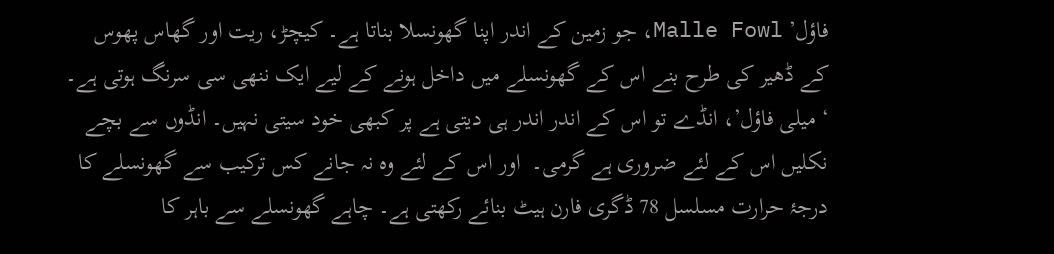فاؤل’ Malle Fowl، جو زمین کے اندر اپنا گھونسلا بناتا ہے۔ کیچڑ، ریت اور گھاس پھوس کے ڈھیر کی طرح بنے اس کے گھونسلے میں داخل ہونے کے لیے ایک ننھی سی سرنگ ہوتی ہے۔ ‘ میلی فاؤل’، انڈے تو اس کے اندر اندر ہی دیتی ہے پر کبھی خود سیتی نہیں۔ انڈوں سے بچے نکلیں اس کے لئے ضروری ہے گرمی۔  اور اس کے لئے وہ نہ جانے کس ترکیب سے گھونسلے کا درجۂ حرارت مسلسل 78 ڈگری فارن ہیٹ بنائے رکھتی ہے۔ چاہے گھونسلے سے باہر کا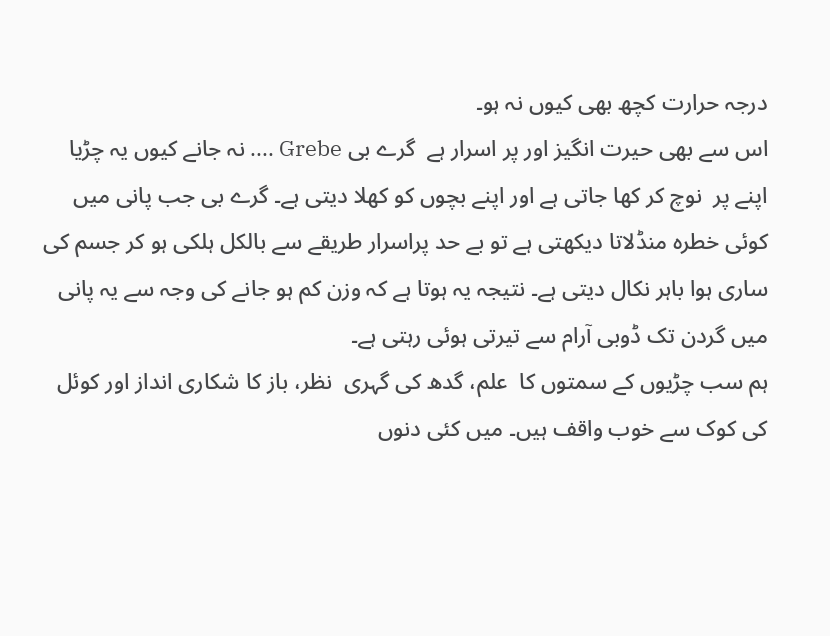درجہ حرارت کچھ بھی کیوں نہ ہو۔
اس سے بھی حیرت انگیز اور پر اسرار ہے  گرے بی Grebe .... نہ جانے کیوں یہ چڑیا  اپنے پر  نوچ کر کھا جاتی ہے اور اپنے بچوں کو کھلا دیتی ہے۔ گرے بی جب پانی میں کوئی خطرہ منڈلاتا دیکھتی ہے تو بے حد پراسرار طریقے سے بالکل ہلکی ہو کر جسم کی ساری ہوا باہر نکال دیتی ہے۔ نتیجہ یہ ہوتا ہے کہ وزن کم ہو جانے کی وجہ سے یہ پانی میں گردن تک ڈوبی آرام سے تیرتی ہوئی رہتی ہے۔
ہم سب چڑیوں کے سمتوں کا  علم، گدھ کی گہری  نظر، باز کا شکاری انداز اور کوئل کی کوک سے خوب واقف ہیں۔ میں کئی دنوں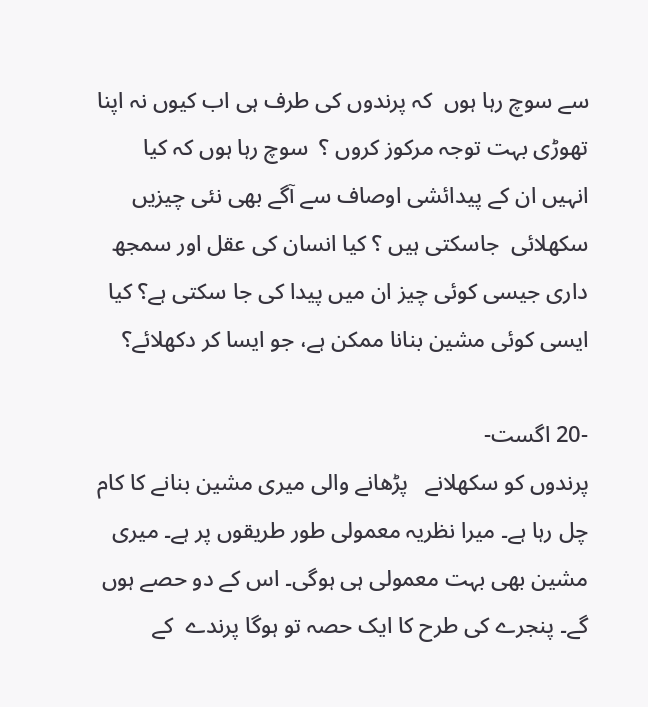سے سوچ رہا ہوں  کہ پرندوں کی طرف ہی اب کیوں نہ اپنا تھوڑی بہت توجہ مرکوز کروں ؟  سوچ رہا ہوں کہ کیا انہیں ان کے پیدائشی اوصاف سے آگے بھی نئی چیزیں سکھلائی  جاسکتی ہیں ؟ کیا انسان کی عقل اور سمجھ داری جیسی کوئی چیز ان میں پیدا کی جا سکتی ہے؟ کیا ایسی کوئی مشین بنانا ممکن ہے، جو ایسا کر دکھلائے؟

-20 اگست-
پرندوں کو سکھلانے   پڑھانے والی میری مشین بنانے کا کام چل رہا ہے۔ میرا نظریہ معمولی طور طریقوں پر ہے۔ میری  مشین بھی بہت معمولی ہی ہوگی۔ اس کے دو حصے ہوں گے۔ پنجرے کی طرح کا ایک حصہ تو ہوگا پرندے  کے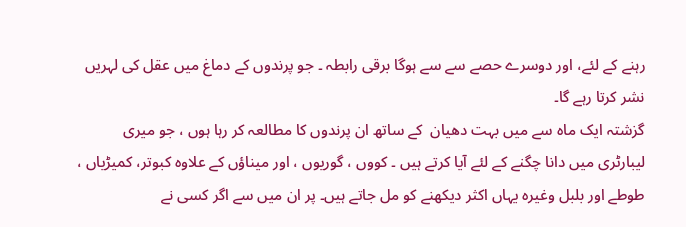رہنے کے لئے، اور دوسرے حصے سے سے ہوگا برقی رابطہ ۔ جو پرندوں کے دماغ میں عقل کی لہریں نشر کرتا رہے گا۔
گزشتہ ایک ماہ سے میں بہت دھیان  کے ساتھ ان پرندوں کا مطالعہ کر رہا ہوں ، جو میری لیبارٹری میں دانا چگنے کے لئے آیا کرتے ہیں ۔ کووں ، گوریوں ، اور میناؤں کے علاوہ کبوتر، کمیڑیاں ، طوطے اور بلبل وغیرہ یہاں اکثر دیکھنے کو مل جاتے ہیں۔ پر ان میں سے اگر کسی نے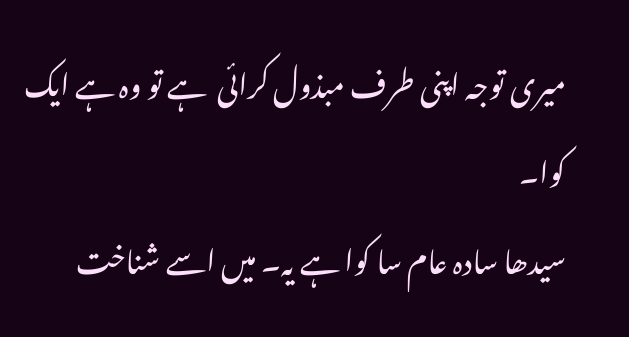میری توجہ اپنی طرف مبذول کرائی  ہے تو وہ ہے ایک کوا۔
سیدھا سادہ عام سا کوا ہے یہ۔ میں اسے شناخت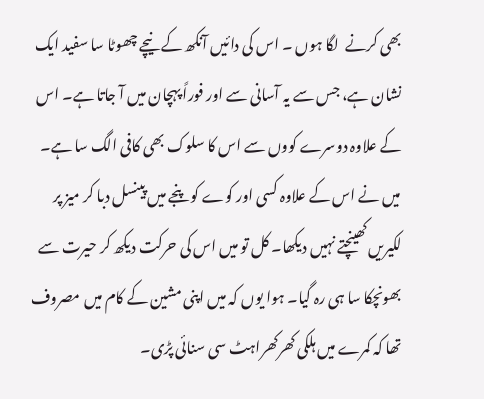بھی کرنے  لگا ہوں ۔ اس کی دائیں آنکھ کے نیچے چھوٹا سا سفید ایک نشان ہے، جس سے یہ آسانی سے اور فوراً پہچان میں آ جاتا ہے۔ اس کے علاوہ دوسرے کووں سے اس کا سلوک بھی کافی الگ سا ہے۔ میں نے اس کے علاوہ کسی اور کوے کو پنجے میں پینسل دبا کر میز پر لکیریں کھینچتے نہیں دیکھا۔ کل تو میں اس کی حرکت دیکھ کر حیرت سے بھونچکا سا ہی رہ گیا۔ ہوا یوں کہ میں اپنی مشین کے کام میں مصروف تھا کہ کمرے میں ہلکی کھرکھراہٹ سی سنائی پڑی۔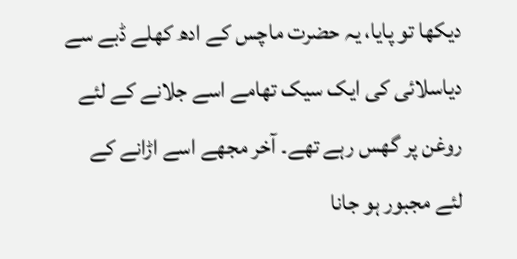دیکھا تو پایا، یہ حضرت ماچس کے ادھ کھلے ڈبے سے دیاسلائی کی ایک سیک تھامے اسے جلانے کے لئے روغن پر گھس رہے تھے۔ آخر مجھے اسے اڑانے کے لئے مجبور ہو جانا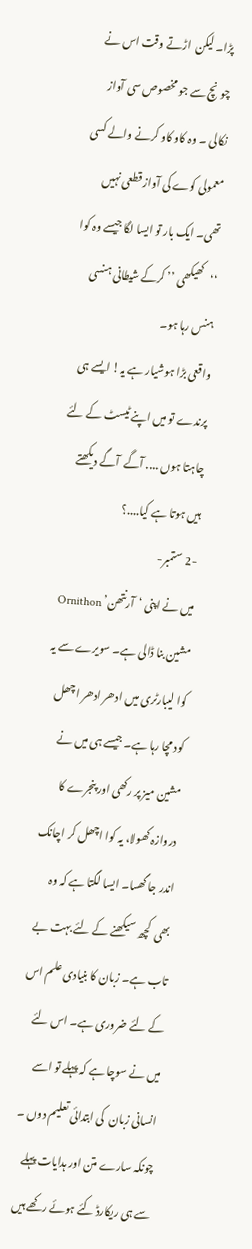پڑا۔ لیکن  اڑتے وقت اس نے چونچ سے جو مخصوص سی آواز نکالی ۔ وہ کاو کاو کرنے والے کسی معمولی کوے کی آواز قطعی نہیں تھی۔ ایک بار تو ایسا لگا جیسے وہ کوا  ‘‘کھیکھی ’’ کرکے شیطانی ہنسی ہنس رہا ہو۔
واقعی بڑا ہوشیار ہے یہ! ایسے ہی پرندے تو میں اپنے ٹیسٹ کے لئے چاہتا ہوں .... آگے  آگے دیکھتے ہیں ہوتا ہے کیا....؟
-2 ستمبر-
میں نے اپنی ‘آرنتھن’ Ornithon مشین بنا ڈالی ہے۔ سویرے سے یہ کوا لیبارٹری میں ادھر ادھر اچھل کود مچا رہا ہے۔ جیسے ہی میں نے مشین میز پر رکھی اور پنجرے کا دروازہ کھولا، یہ کوا اچھل کر اچانک اندر جا گھسا۔ ایسا لگتا ہے کہ وہ بھی  کچھ سیکھنے کے لئے بہت بے تاب ہے۔ زبان کا بنیادی علم اس کے لئے ضروری ہے۔ اس لئے میں نے سوچا ہے کہ پہلے تو اسے انسانی زبان  کی ابتدائی تعلیم دوں ۔ چونکہ سارے متن اور ہدایات پہلے سے ہی ریکارڈ کئے ہوئے رکھے ہیں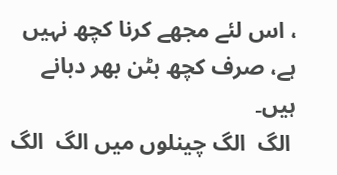، اس لئے مجھے کرنا کچھ نہیں ہے، صرف کچھ بٹن بھر دبانے ہیں۔
 الگ  الگ چینلوں میں الگ  الگ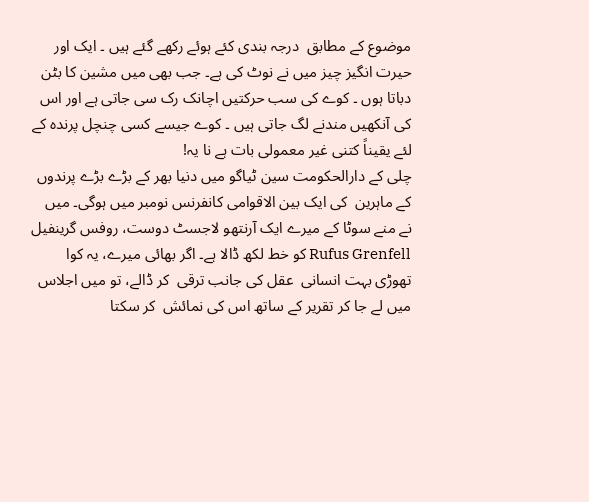موضوع کے مطابق  درجہ بندی کئے ہوئے رکھے گئے ہیں ۔ ایک اور حیرت انگیز چیز میں نے نوٹ کی ہے۔ جب بھی میں مشین کا بٹن دباتا ہوں ۔ کوے کی سب حرکتیں اچانک رک سی جاتی ہے اور اس کی آنکھیں مندنے لگ جاتی ہیں ۔ کوے جیسے کسی چنچل پرندہ کے لئے یقیناً کتنی غیر معمولی بات ہے نا یہ!
چلی کے دارالحکومت سین ٹیاگو میں دنیا بھر کے بڑے بڑے پرندوں کے ماہرین  کی ایک بین الاقوامی کانفرنس نومبر میں ہوگی۔ میں نے منے سوٹا کے میرے ایک آرنتھو لاجسٹ دوست، روفس گرینفیل Rufus Grenfell کو خط لکھ ڈالا ہے۔ اگر بھائی میرے، یہ کوا تھوڑی بہت انسانی  عقل کی جانب ترقی  کر ڈالے، تو میں اجلاس میں لے جا کر تقریر کے ساتھ اس کی نمائش  کر سکتا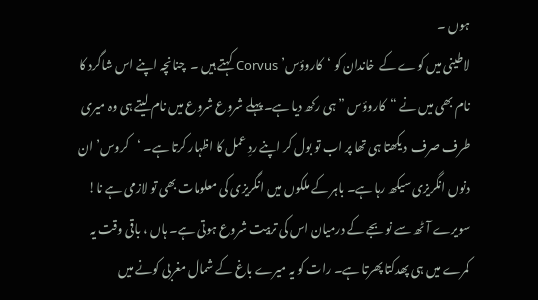ہوں ۔
لاطینی میں کوے کے  خاندان کو ‘کاروؤس’ Corvus کہتے ہیں ۔  چنانچہ اپنے اس شاگرد کا نام بھی میں نے “کاروؤس ” ہی رکھ دیا ہے۔ پہلے شروع شروع میں نام لیتے ہی وہ میری طرف صرف  دیکھتا ہی تھا پر اب تو بول کر اپنے ردِ عمل کا اظہار کرتا ہے۔ ‘کروس’ ان دنوں انگریزی سیکھ رہا ہے۔ باہر کے ملکوں میں انگریزی کی معلومات بھی تو لازمی ہے نا! سویرے آٹھ سے نو بجے کے درمیان اس کی تربیت شروع ہوتی ہے۔ ہاں ، باقی وقت یہ کمرے میں ہی پھدکتا پھرتا ہے۔ رات کو یہ میرے باغ کے شمال مغربی کونے میں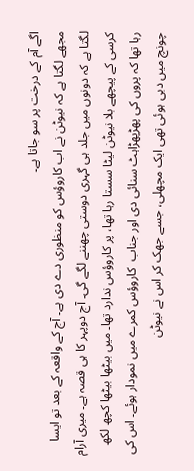اگے آم کے درخت پر سو جاتا ہے۔
مجھے لگتا ہے کہ نیوٹن نے اب کاروؤس کو منظوری دے دی ہے۔ آج کے واقعہ کے بعد تو ایسا لگتا ہے کہ دونوں میں جلد ہی گہری دوستی چھننے لگے گی۔ آج دوپہر کا ہی قصہ ہے۔ میری آرام کرسی کے پیچھے بلا نیوٹن لیٹا سستا رہا تھا، پر کاروؤس ندارد تھا۔ میں بیٹھا بیٹھا کچھ لکھ رہا تھا کہ پروں کی پھڑپھڑاہٹ سنائی دی اور جناب  کاروؤس کمرے میں نمودار ہوئے۔ اس کی چونچ میں دبی ہوئی تھی ایک مچھلی، جسے جھک کر اس نے نیوٹن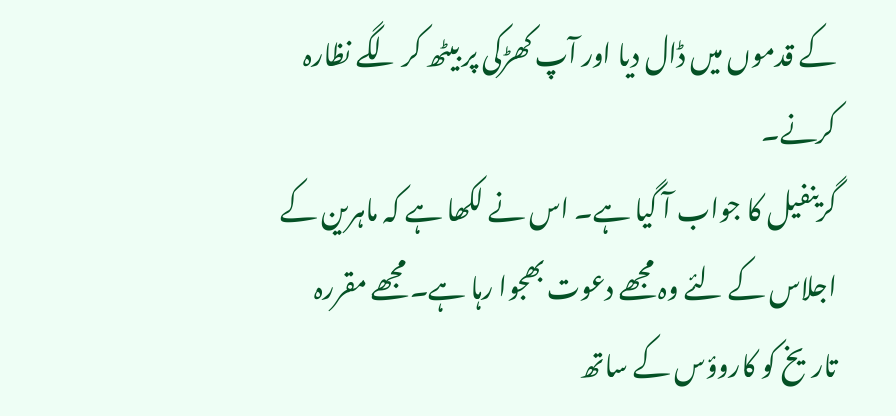کے قدموں میں ڈال دیا اور آپ کھڑکی پر بیٹھ کر لگے نظارہ کرنے۔
گرینفیل کا جواب آ گیا ہے۔ اس نے لکھا ہے کہ ماہرین کے اجلاس کے لئے وہ مجھے دعوت بھجوا رہا ہے۔ مجھے مقررہ تاریخ کو کاروؤس کے ساتھ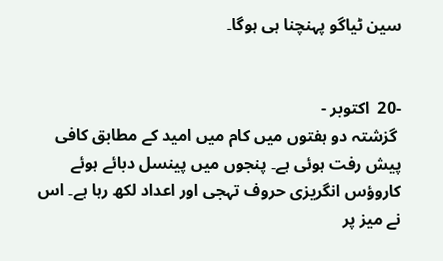سین ٹیاگو پہنچنا ہی ہوگا۔


-20  اکتوبر -
 گزشتہ دو ہفتوں میں کام میں امید کے مطابق کافی پیش رفت ہوئی ہے۔ پنجوں میں پینسل دبائے ہوئے کاروؤس انگریزی حروف تہجی اور اعداد لکھ رہا ہے۔ اس نے میز پر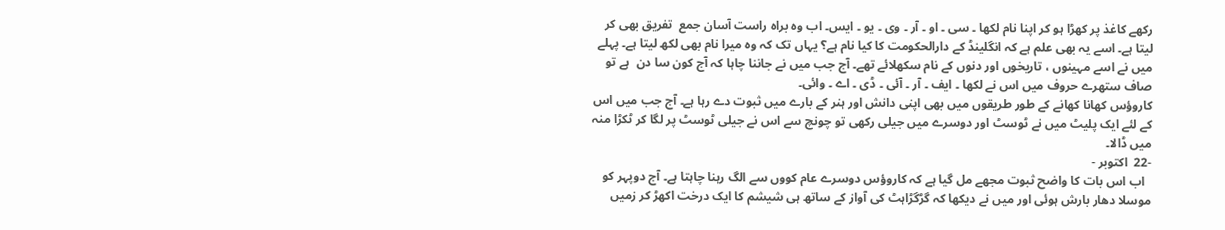رکھے کاغذ پر کھڑا ہو کر اپنا نام لکھا ۔ سی ۔ او ۔ آر ۔ وی ۔ یو ۔ ایس۔ اب وہ براہ راست آسان جمع  تفریق بھی کر لیتا ہے۔ اسے یہ بھی علم ہے کہ انگلینڈ کے دارالحکومت کا کیا نام ہے؟ یہاں تک کہ وہ میرا نام بھی لکھ لیتا ہے۔ پہلے میں نے اسے مہینوں ، تاریخوں اور دنوں کے نام سکھلائے تھے۔ آج جب میں نے جاننا چاہا کہ آج کون سا دن  ہے تو صاف ستھرے حروف میں اس نے لکھا ۔ ایف ۔ آر ۔ آئی ۔ ڈی ۔ اے ۔ وائی۔
کاروؤس کھانا کھانے کے طور طریقوں میں بھی اپنی دانش اور ہنر کے بارے میں ثبوت دے رہا ہے۔ آج جب میں اس کے لئے ایک پلیٹ میں نے ٹوسٹ اور دوسرے میں جیلی رکھی تو چونچ سے اس نے جیلی ٹوسٹ پر لگا کر ٹکڑا منہ میں ڈالا۔
-22  اکتوبر -
  اب اس بات کا واضح ثبوت مجھے مل گیا ہے کہ کاروؤس دوسرے عام کووں سے الگ رہنا چاہتا ہے۔ آج دوپہر کو موسلا دھار بارش ہوئی اور میں نے دیکھا کہ گڑگڑاہٹ کی آواز کے ساتھ ہی شیشم کا ایک درخت اکھڑ کر زمیں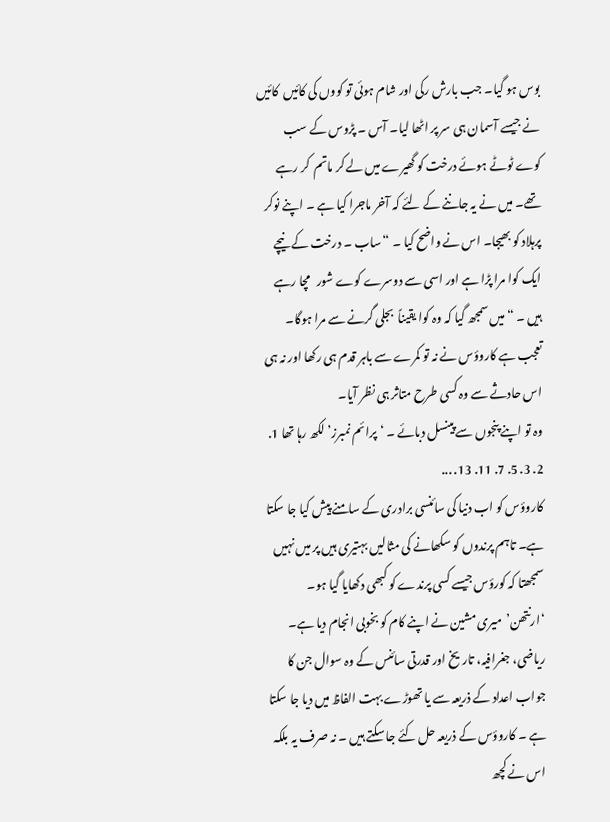بوس ہو گیا۔ جب بارش رکی اور شام ہوئی تو کووں کی کائیں  کائیں نے جیسے آسمان ہی سر پر اٹھا لیا۔ آس ۔ پڑوس کے سب کوے ٹوٹے ہوئے درخت کو گھیرے میں لے کر ماتم  کر رہے تھے۔ میں نے یہ جاننے کے لئے کہ آخر ماجرا کیا ہے ۔ اپنے نوکر پرہلاد کو بھیجا۔ اس نے واضح کیا ۔ “ساب ۔ درخت کے نیچے ایک کوا مرا پڑا ہے اور اسی سے دوسرے کوے شور   مچا رہے ہیں ۔ “میں سمجھ گیا کہ وہ کوا یقیناً  بجلی گرنے سے مرا ہوگا۔ تعجب ہے کاروؤس نے نہ تو کمرے سے باہر قدم ہی رکھا اور نہ ہی اس حادثے سے وہ کسی طرح متاثر ہی نظر آیا۔
وہ تو اپنے پنجوں سے پینسل دبائے ۔ ‘پرائم نمبرز’ لکھ رہا تھا 1. 2. 3. 5. 7. 11. 13. ...
کاروؤس کو اب دنیا کی سائنسی برادری کے سامنے پیش کیا جا سکتا ہے۔ تاہم پرندوں کو سکھانے کی مثالیں بہتیری ہیں پر میں نہیں سمجھتا کہ کورؤس جیسے کسی پرندے کو کبھی دکھایا گیا ہو۔
‘ارنتھن’  میری مشین نے اپنے کام کو بخوبی انجام دیا ہے۔ ریاضی، جغرافیہ، تاریخ اور قدرتی سائنس کے وہ سوال جن کا جواب اعداد کے ذریعہ سے یا تھوڑے بہت الفاظ میں دیا جا سکتا ہے ۔ کاروؤس کے ذریعہ حل کئے جا سکتے ہیں ۔ نہ صرف یہ بلکہ اس نے کچھ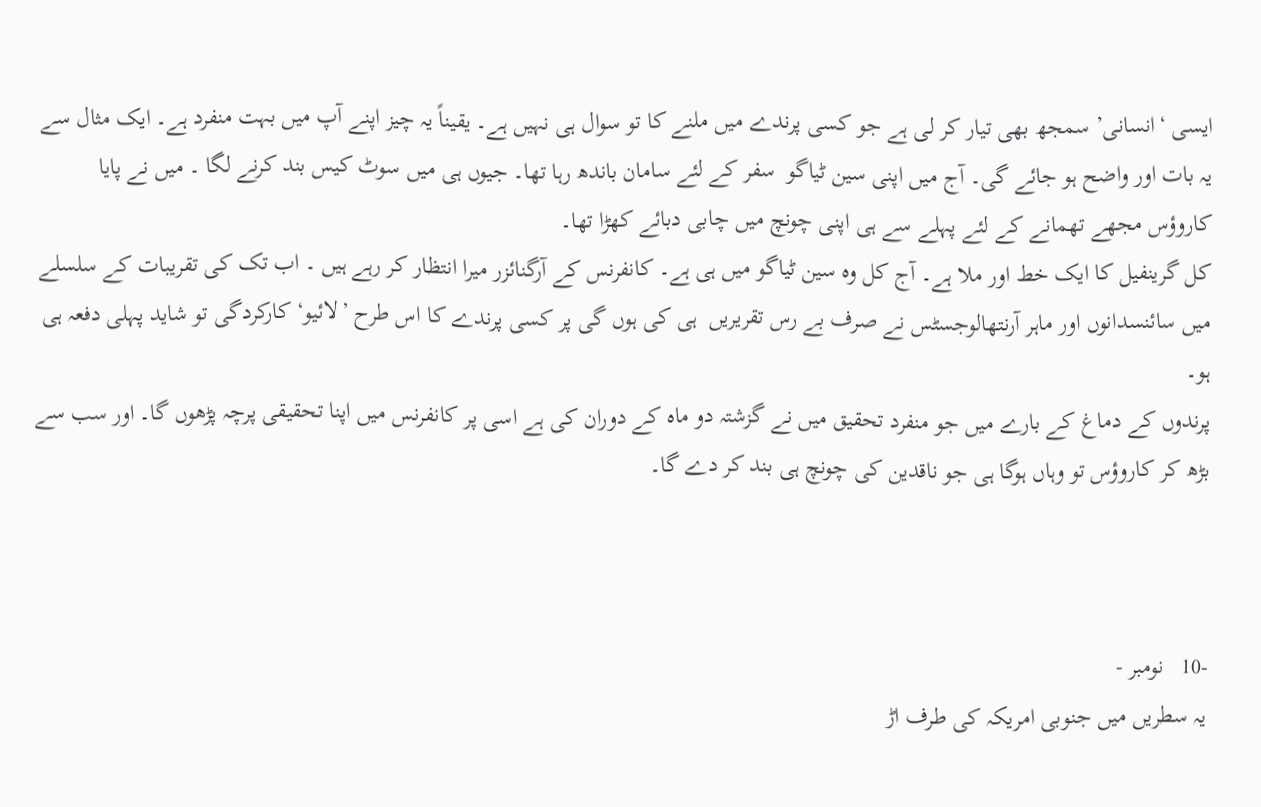ایسی ‘انسانی’ سمجھ بھی تیار کر لی ہے جو کسی پرندے میں ملنے کا تو سوال ہی نہیں ہے۔ یقیناً یہ چیز اپنے آپ میں بہت منفرد ہے۔ ایک مثال سے یہ بات اور واضح ہو جائے گی۔ آج میں اپنی سین ٹیاگو  سفر کے لئے سامان باندھ رہا تھا۔ جیوں ہی میں سوٹ کیس بند کرنے لگا ۔ میں نے پایا کاروؤس مجھے تھمانے کے لئے پہلے سے ہی اپنی چونچ میں چابی دبائے کھڑا تھا۔
کل گرینفیل کا ایک خط اور ملا ہے۔ آج کل وہ سین ٹیاگو میں ہی ہے۔ کانفرنس کے آرگنائزر میرا انتظار کر رہے ہیں ۔ اب تک کی تقریبات کے سلسلے میں سائنسدانوں اور ماہر آرنتھالوجسٹس نے صرف بے رس تقریریں  ہی کی ہوں گی پر کسی پرندے کا اس طرح ’لائیو‘ کارکردگی تو شاید پہلی دفعہ ہی ہو۔
پرندوں کے دماغ کے بارے میں جو منفرد تحقیق میں نے گزشتہ دو ماہ کے دوران کی ہے اسی پر کانفرنس میں اپنا تحقیقی پرچہ پڑھوں گا۔ اور سب سے بڑھ کر کاروؤس تو وہاں ہوگا ہی جو ناقدین کی چونچ ہی بند کر دے گا۔



-10   نومبر -
یہ سطریں میں جنوبی امریکہ کی طرف اڑ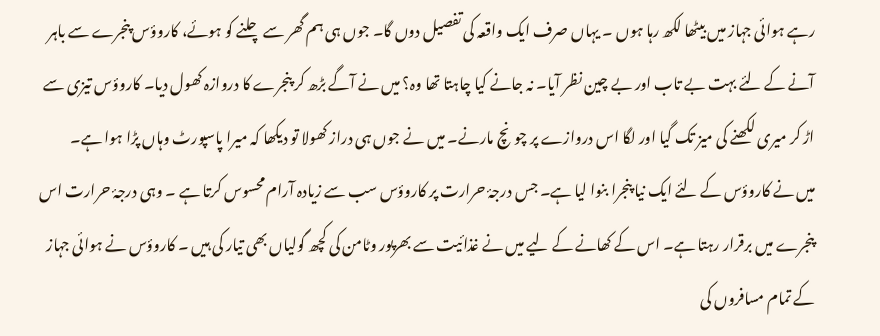رہے ہوائی جہاز میں بیٹھا لکھ رہا ہوں ۔ یہاں صرف ایک واقعہ کی تفصیل دوں گا۔ جوں ہی ہم گھر سے چلنے کو ہوئے، کاروؤس پنجرے سے باہر آنے کے لئے بہت بے تاب اور بے چین نظر آیا۔ نہ جانے کیا چاہتا تھا وہ؟ میں نے آگے بڑھ کر پنجرے کا دروازہ کھول دیا۔ کاروؤس تیزی سے اڑ کر میری لکھنے کی میز تک گیا اور لگا اس دروازے پر چونچ مارنے۔ میں نے جوں ہی دراز کھولا تو دیکھا کہ میرا پاسپورٹ وہاں پڑا ہوا ہے۔
میں نے کاروؤس کے لئے ایک نیا پنجرا بنوا لیا ہے۔ جس درجۂ حرارت پر کاروؤس سب سے زیادہ آرام محسوس کرتا ہے ۔ وہی درجۂ حرارت اس پنجرے میں برقرار رہتا ہے۔ اس کے کھانے کے لیے میں نے غذائیت سے بھرپور وٹامن کی کچھ گولیاں بھی تیار کی ہیں ۔ کاروؤس نے ہوائی جہاز کے تمام مسافروں کی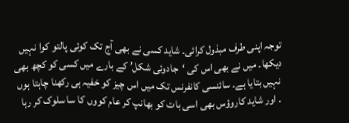توجہ اپنی طرف مبذول کرائی۔ شاید کسی نے بھی آج تک کوئی پالتو کوا نہیں دیکھا۔ میں نے بھی اس کی ‘جادوئی شکل’ کے بارے میں کسی کو کچھ بھی نہیں بتایا ہے۔ سائنسی کانفرنس تک میں اس چیز کو خفیہ ہی رکھنا چاہتا ہوں ۔ اور شاید کاروؤس بھی اسی بات کو بھانپ کر عام کووں کا سا سلوک کر رہا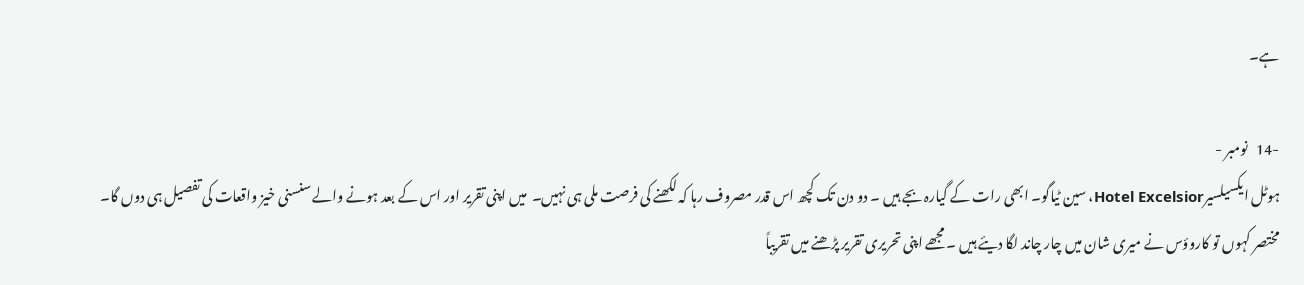ہے۔

-14   نومبر -
ہوٹل ایکسیلسیرHotel Excelsior، سین ٹیاگو۔ ابھی رات کے گیارہ بجے ہیں ۔ دو دن تک کچھ اس قدر مصروف رہا کہ لکھنے کی فرصت ملی ہی نہیں۔  میں اپنی تقریر اور اس کے بعد ہونے والے سنسنی خیز واقعات کی تفصیل ہی دوں گا۔
مختصر کہوں تو کاروؤس نے میری شان میں چار چاند لگا دیئے ہیں ۔ مجھے اپنی تحریری تقریر پڑھنے میں تقریباً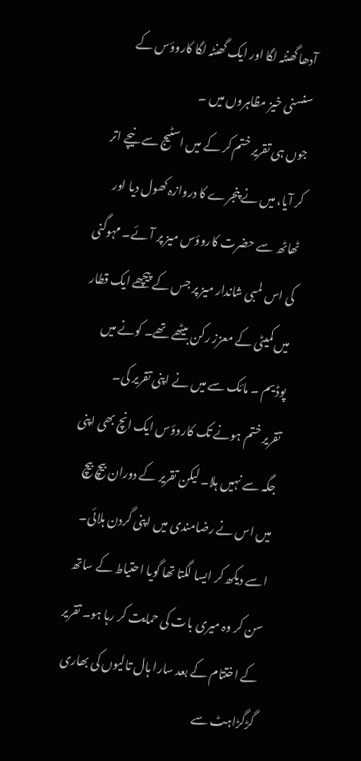آدھا گھنٹہ لگا اور ایک گھنٹہ لگا کاروؤس کے سنسنی خیز مظاہروں میں ۔
جوں ہی تقریر ختم کر کے میں اسٹیج سے نیچے اتر کر آیا، میں نے پنجرے کا دروازہ کھول دیا اور ٹھاٹھ سے حضرت کاروؤس میز پر آئے۔ مہوگنی کی اس لمبی شاندار میز پر جس کے پیچھے ایک قطار میں کمیٹی کے معزز رکن بیٹھے تھے۔ کونے میں پوڈیم ۔ مائک سے میں نے اپنی تقریر کی۔
تقریر ختم ہونے تک کاروؤس ایک انچ بھی اپنی جگہ سے نہیں ہلا۔ لیکن تقریر کے دوران بیچ بیچ میں اس نے رضامندی میں اپنی گردن ہلائی۔ اسے دیکھ کر ایسا لگتا تھا گویا احتیاط کے ساتھ سن کر وہ میری بات کی حمایت کر رہا ہو۔ تقریر کے اختتام کے بعد سارا ہال تالیوں کی بھاری گڑگڑاہٹ سے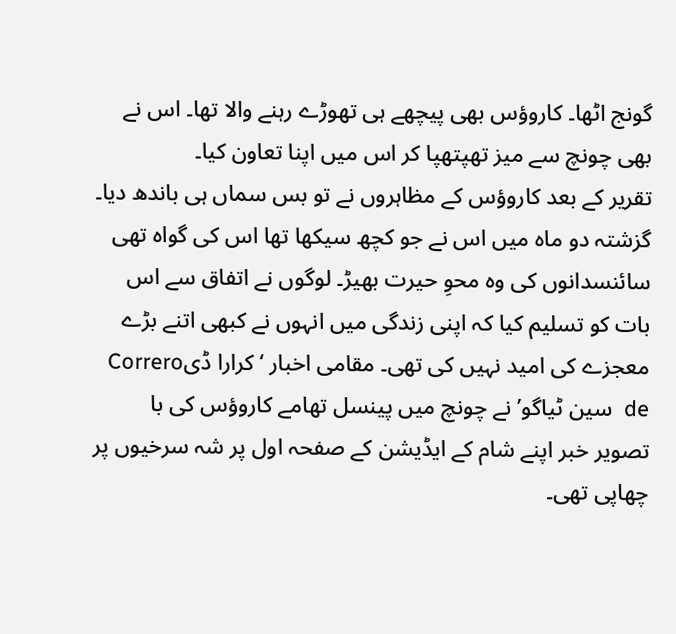گونج اٹھا۔ کاروؤس بھی پیچھے ہی تھوڑے رہنے والا تھا۔ اس نے بھی چونچ سے میز تھپتھپا کر اس میں اپنا تعاون کیا۔
تقریر کے بعد کاروؤس کے مظاہروں نے تو بس سماں ہی باندھ دیا۔ گزشتہ دو ماہ میں اس نے جو کچھ سیکھا تھا اس کی گواہ تھی سائنسدانوں کی وہ محوِ حیرت بھیڑ۔ لوگوں نے اتفاق سے اس بات کو تسلیم کیا کہ اپنی زندگی میں انہوں نے کبھی اتنے بڑے معجزے کی امید نہیں کی تھی۔ مقامی اخبار ‘کرارا ڈیCorrero de  سین ٹیاگو’ نے چونچ میں پینسل تھامے کاروؤس کی با تصویر خبر اپنے شام کے ایڈیشن کے صفحہ اول پر شہ سرخیوں پر چھاپی تھی۔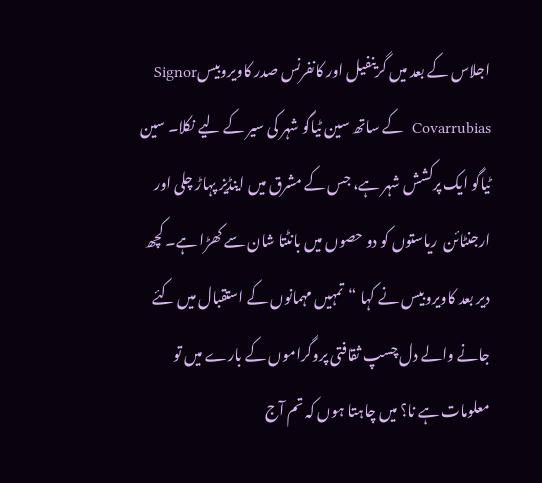اجلاس کے بعد میں گرینفیل اور کانفرنس صدر کاویروبیسSignor Covarrubias  کے ساتھ سین ٹیاگو شہر کی سیر کے لیے نکلا۔ سین ٹیاگو ایک پرکشش شہر ہے، جس کے مشرق میں اینڈیز پہاڑ چلی اور ارجنٹائن  ریاستوں کو دو حصوں میں بانٹتا شان سے کھڑا ہے۔ کچھ دیر بعد کاویروبیس نے کہا “تمہیں مہمانوں کے استقبال میں کئے جانے والے دل چسپ ثقافتی پروگراموں کے بارے میں تو معلومات ہے نا؟ میں چاہتا ہوں کہ تم آج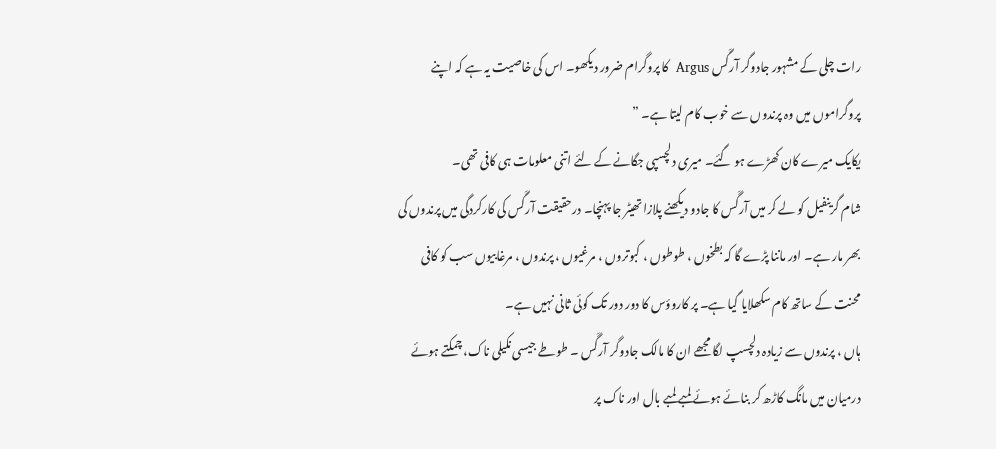رات چلی کے مشہور جادوگر آرگَس Argus  کا پروگرام ضرور دیکھو۔ اس کی خاصیت یہ ہے کہ اپنے پروگراموں میں وہ پرندوں سے خوب کام لیتا ہے۔ ”
یکایک میرے کان کھڑے ہو گئے۔ میری دلچسپی جگانے کے لئے اتنی معلومات ہی کافی تھی۔
شام گرینفیل کو لے کر میں آرگَس کا جادو دیکھنے پلازا تھیٹر جا پہنچا۔ درحقیقت آرگَس کی کارکردگی میں پرندوں کی بھر مار ہے۔ اور ماننا پڑے گا کہ بطخوں ، طوطوں ، کبوتروں ، مرغیوں ، پرندوں ، مرغابیوں سب کو کافی محنت کے ساتھ کام سکھلایا گیا ہے۔ پر کاروؤس کا دور دور تک کوئی ثانی نہیں ہے۔
ہاں ، پرندوں سے زیادہ دلچسپ لگا مجھے ان کا مالک جادوگر آرگَس ۔ طوطے جیسی نکیلی ناک، چمکتے ہوئے درمیان میں مانگ کاڑھ کر بنائے ہوئے لمبے لمبے بال اور ناک پر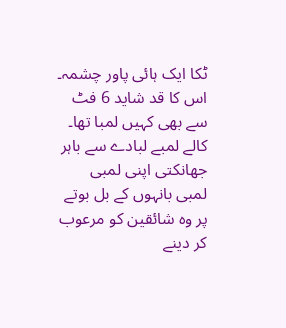ٹکا ایک ہائی پاور چشمہ۔ اس کا قد شاید 6 فٹ سے بھی کہیں لمبا تھا۔ کالے لمبے لبادے سے باہر جھانکتی اپنی لمبی لمبی بانہوں کے بل بوتے پر وہ شائقین کو مرعوب کر دینے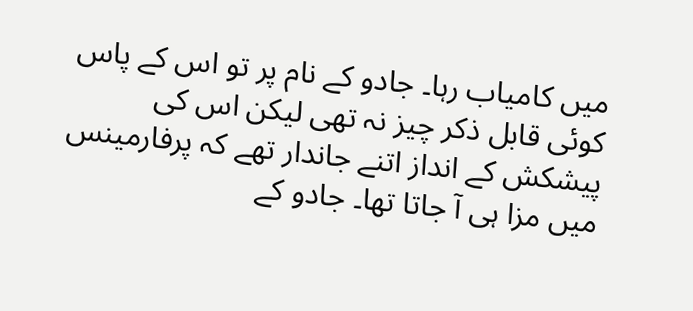میں کامیاب رہا۔ جادو کے نام پر تو اس کے پاس کوئی قابل ذکر چیز نہ تھی لیکن اس کی  پیشکش کے انداز اتنے جاندار تھے کہ پرفارمینس میں مزا ہی آ جاتا تھا۔ جادو کے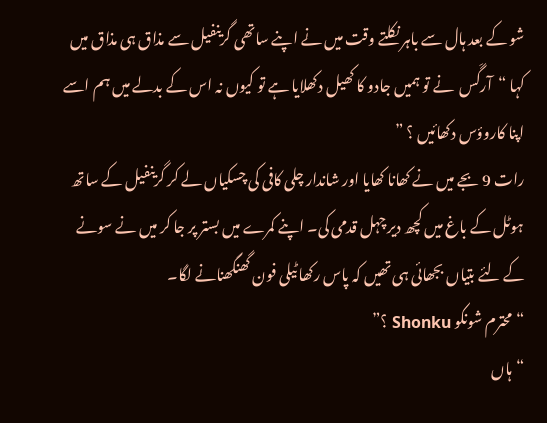شو کے بعد ہال سے باہر نکلتے وقت میں نے اپنے ساتھی گرینفیل سے مذاق ہی مذاق میں کہا “آرگَس  نے تو ہمیں جادو کا کھیل دکھلایا ہے تو کیوں نہ اس کے بدلے میں ہم اسے اپنا کاروؤس دکھائیں ؟ ”
رات 9 بجے میں نے کھانا کھایا اور شاندار چلی کافی کی چسکیاں لے کر گرینفیل کے ساتھ ہوٹل کے باغ میں کچھ دیر چہل قدمی کی۔ اپنے کمرے میں بستر پر جا کر میں نے سونے کے لئے بتیاں بجھائی ہی تھیں کہ پاس رکھا ٹیلی فون گھنگھنانے لگا۔
“محترم شونکو Shonku ؟”
“ہاں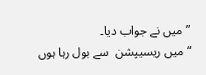” میں نے جواب دیا۔
“میں ریسیپشن  سے بول رہا ہوں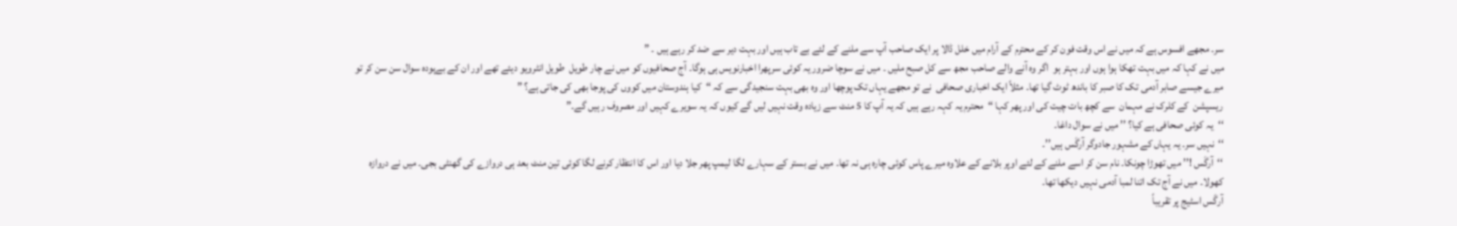سر۔ مجھے افسوس ہے کہ میں نے اس وقت فون کر کے محترم کے آرام میں خلل ڈالا پر ایک صاحب آپ سے ملنے کے لئے بے تاب ہیں اور بہت دیر سے ضد کر رہے ہیں ۔ ”
میں نے کہا کہ میں بہت تھکا ہوا ہوں اور بہتر ہو  اگر وہ آنے والے صاحب مجھ سے کل صبح ملیں ۔ میں نے سوچا ضرور یہ کوئی سرپھرا اخبارنویس ہی ہوگا۔ آج صحافیوں کو میں نے چار طویل  طویل انٹرویو دیئے تھے اور ان کے بےہودہ سوال سن سن کر تو میرے جیسے صابر آدمی تک کا صبر کا باندھ ٹوٹ گیا تھا۔ مثلاً ایک اخباری صحافی  نے تو مجھے یہاں تک پوچھا اور وہ بھی بہت سنجیدگی سے کہ “کیا ہندوستان میں کووں کی پوجا بھی کی جاتی ہے؟ ”
ریسپشن  کے کلرک نے مہمان  سے کچھ بات چیت کی اور پھر کہا “محترم یہ کہہ رہے ہیں کہ یہ آپ کا 5 منٹ سے زیادہ وقت نہیں لیں گے کیوں کہ یہ سویرے کہیں اور مصروف رہیں گے۔”
‘‘یہ کوئی صحافی ہے کیا؟ ’’ میں نے سوال داغا۔
‘‘نہیں سر۔ یہ یہاں کے مشہور جادوگر آرگَس ہیں’’۔
‘‘آرگَس !’’ میں تھوڑا چونکا۔ نام سن کر اسے ملنے کے لئے اوپر بلانے کے علاوہ میرے پاس کوئی چارہ ہی نہ تھا۔ میں نے بستر کے سہارے لگا لیمپ پھر جلا دیا اور اس کا انتظار کرنے لگا کوئی تین منٹ بعد ہی دروازے کی گھنٹی بجی۔ میں نے دروازہ کھولا۔ میں نے آج تک اتنا لمبا آدمی نہیں دیکھا تھا۔
آرگَس اسٹیج پر تقریباً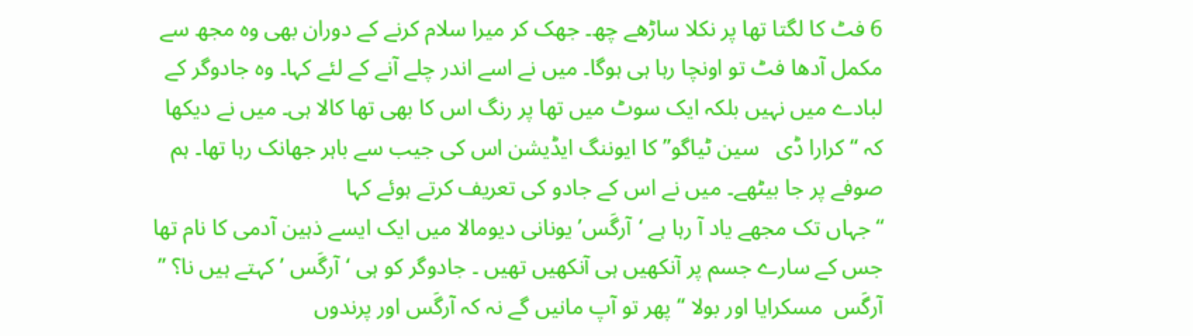6 فٹ کا لگتا تھا پر نکلا ساڑھے چھ۔ جھک کر میرا سلام کرنے کے دوران بھی وہ مجھ سے مکمل آدھا فٹ تو اونچا رہا ہی ہوگا۔ میں نے اسے اندر چلے آنے کے لئے کہا۔ وہ جادوگر کے لبادے میں نہیں بلکہ ایک سوٹ میں تھا پر رنگ اس کا بھی تھا کالا ہی۔ میں نے دیکھا کہ “کرارا ڈی   سین ٹیاگو” کا ایوننگ ایڈیشن اس کی جیب سے باہر جھانک رہا تھا۔ ہم صوفے پر جا بیٹھے۔ میں نے اس کے جادو کی تعریف کرتے ہوئے کہا
“جہاں تک مجھے یاد آ رہا ہے ‘آرگَس’ یونانی دیومالا میں ایک ایسے ذہین آدمی کا نام تھا جس کے سارے جسم پر آنکھیں ہی آنکھیں تھیں ۔ جادوگر کو ہی ‘آرگَس ’ کہتے ہیں نا؟ ”
آرگَس  مسکرایا اور بولا “پھر تو آپ مانیں گے نہ کہ آرگَس اور پرندوں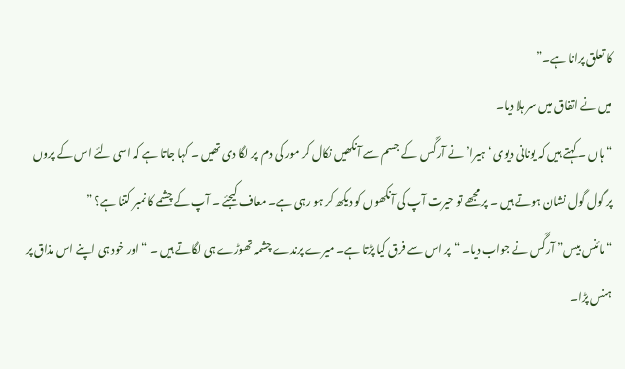کا تعلق پرانا ہے۔”
میں نے اتفاق میں سر ہلا دیا۔
“ہاں ۔ کہتے ہیں کہ یونانی دیوی ‘ہیرا’ نے آرگَس  کے جسم سے آنکھیں نکال کر مور کی دم  پر لگا دی تھیں ۔ کہا جاتا ہے کہ اسی لئے اس کے پروں پر گول گول نشان ہوتے ہیں ۔ پر مجھے تو حیرت آپ کی آنکھوں کو دیکھ کر ہو رہی ہے۔ معاف کیجئے ۔ آپ کے چشمے کا نمبر کتنا ہے؟ ”
“مائنس بیس” آرگَس نے جواب دیا۔ “پر اس سے فرق کیا پڑتا ہے۔ میرے پرندے چشمہ تھوڑے ہی لگاتے ہیں ۔ “اور خود ہی اپنے اس مذاق پر ہنس پڑا۔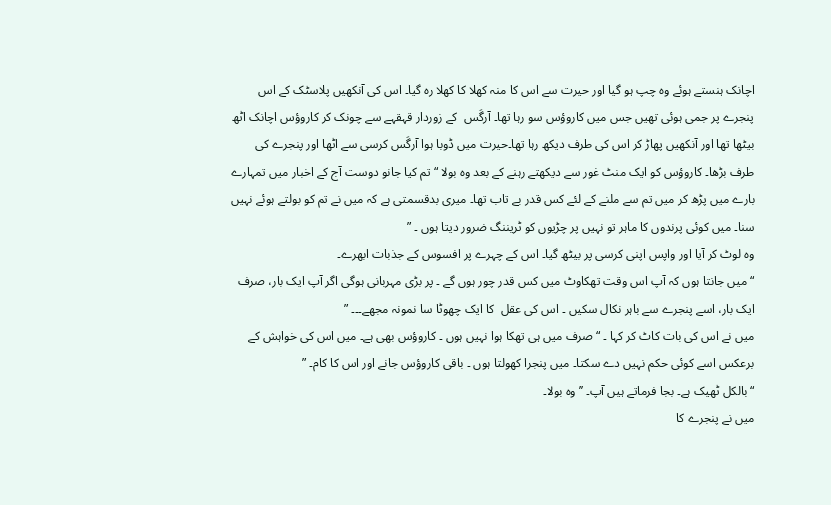اچانک ہنستے ہوئے وہ چپ ہو گیا اور حیرت سے اس کا منہ کھلا کا کھلا رہ گیا۔ اس کی آنکھیں پلاسٹک کے اس پنجرے پر جمی ہوئی تھیں جس میں کاروؤس سو رہا تھا۔ آرگَس  کے زوردار قہقہے سے چونک کر کاروؤس اچانک اٹھ بیٹھا تھا اور آنکھیں پھاڑ کر اس کی طرف دیکھ رہا تھا۔حیرت میں ڈوبا ہوا آرگَس کرسی سے اٹھا اور پنجرے کی طرف بڑھا۔ کاروؤس کو ایک منٹ غور سے دیکھتے رہنے کے بعد وہ بولا “تم کیا جانو دوست آج کے اخبار میں تمہارے بارے میں پڑھ کر میں تم سے ملنے کے لئے کس قدر بے تاب تھا۔ میری بدقسمتی ہے کہ میں نے تم کو بولتے ہوئے نہیں سنا۔ میں کوئی پرندوں کا ماہر تو نہیں پر چڑیوں کو ٹریننگ ضرور دیتا ہوں ۔ ”
وہ لوٹ کر آیا اور واپس اپنی کرسی پر بیٹھ گیا۔ اس کے چہرے پر افسوس کے جذبات ابھرے۔
“میں جانتا ہوں کہ آپ اس وقت تھکاوٹ میں کس قدر چور ہوں گے ۔ پر بڑی مہربانی ہوگی اگر آپ ایک بار، صرف ایک بار، اسے پنجرے سے باہر نکال سکیں ۔ اس کی عقل  کا ایک چھوٹا سا نمونہ مجھے۔۔۔ ”
میں نے اس کی بات کاٹ کر کہا ۔ “صرف میں ہی تھکا ہوا نہیں ہوں ۔ کاروؤس بھی ہے۔ میں اس کی خواہش کے برعکس اسے کوئی حکم نہیں دے سکتا۔ میں پنجرا کھولتا ہوں ۔ باقی کاروؤس جانے اور اس کا کام۔ ”
“بالکل ٹھیک ہے۔ بجا فرماتے ہیں آپ۔ ’’وہ بولا۔
میں نے پنجرے کا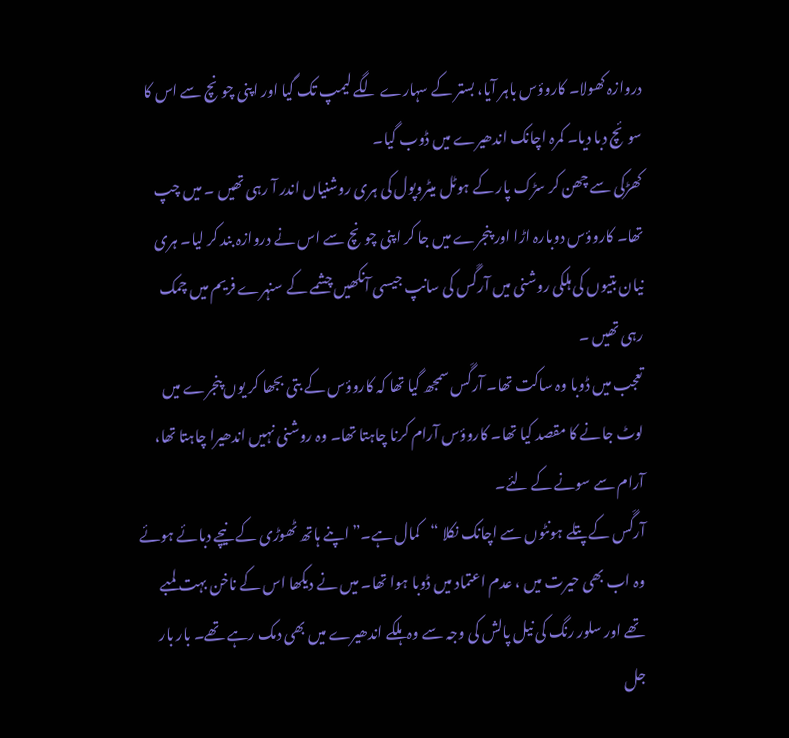دروازہ کھولا۔ کاروؤس باہر آیا، بستر کے سہارے لگے لیمپ تک گیا اور اپنی چونچ سے اس کا سوئچ دبا دیا۔ کمرہ اچانک اندھیرے میں ڈوب گیا۔
کھڑکی سے چھن کر سڑک پار کے ہوٹل میٹروپول کی ہری روشنیاں اندر آ رہی تھیں ۔ میں چپ تھا۔ کاروؤس دوبارہ اڑا اور پنجرے میں جا کر اپنی چونچ سے اس نے دروازہ بند کر لیا۔ ہری نیان بتیوں کی ہلکی روشنی میں آرگَس کی سانپ جیسی آنکھیں چشمے کے سنہرے فریم میں چمک رہی تھیں ۔
تعجب میں ڈوبا وہ ساکت تھا۔ آرگَس سمجھ گیا تھا کہ کاروؤس کے بتی بجھا کر یوں پنجرے میں لوٹ جانے کا مقصد کیا تھا۔ کاروؤس آرام کرنا چاہتا تھا۔ وہ روشنی نہیں اندھیرا چاہتا تھا، آرام سے سونے کے لئے۔
آرگَس کے پتلے ہونٹوں سے اچانک نکلا “کمال ہے۔” اپنے ہاتھ ٹھوڑی کے نیچے دبائے ہوئے وہ اب بھی حیرت میں ، عدم اعتماد میں ڈوبا ہوا تھا۔ میں نے دیکھا اس کے ناخن بہت لمبے تھے اور سلور رنگ کی نیل پالش کی وجہ سے وہ ہلکے اندھیرے میں بھی دمک رہے تھے۔ بار بار جل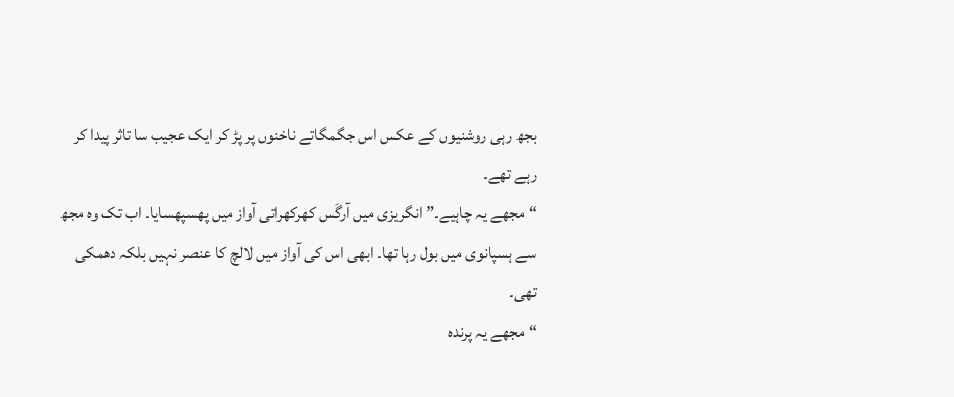بجھ رہی روشنیوں کے عکس اس جگمگاتے ناخنوں پر پڑ کر ایک عجیب سا تاثر پیدا کر رہے تھے۔
“مجھے یہ چاہیے۔” انگریزی میں آرگَس کھرکھراتی آواز میں پھسپھسایا۔ اب تک وہ مجھ سے ہسپانوی میں بول رہا تھا۔ ابھی اس کی آواز میں لالچ کا عنصر نہیں بلکہ دھمکی تھی۔
“مجھے یہ پرندہ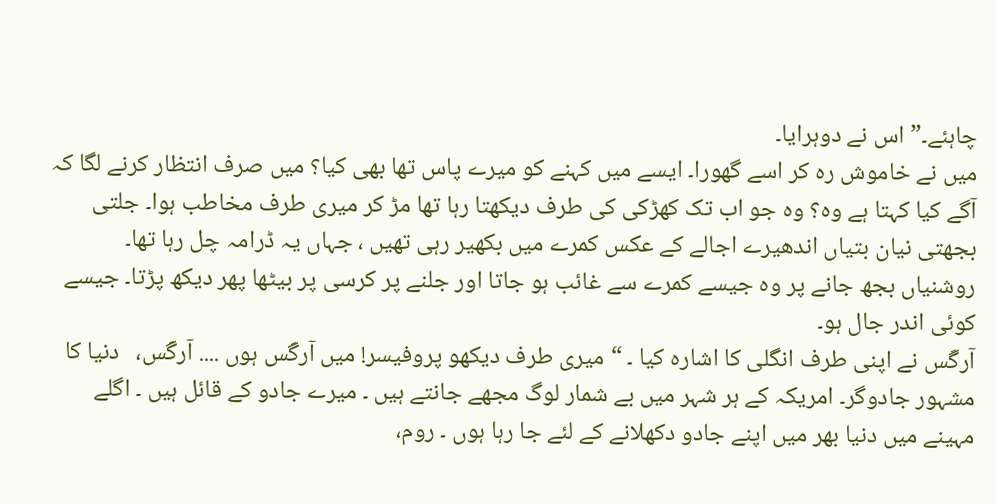چاہئے۔” اس نے دوہرایا۔
میں نے خاموش رہ کر اسے گھورا۔ ایسے میں کہنے کو میرے پاس تھا بھی کیا؟ میں صرف انتظار کرنے لگا کہ آگے کیا کہتا ہے وہ؟ وہ جو اب تک کھڑکی کی طرف دیکھتا رہا تھا مڑ کر میری طرف مخاطب ہوا۔ جلتی بجھتی نیان بتیاں اندھیرے اجالے کے عکس کمرے میں بکھیر رہی تھیں ، جہاں یہ ڈرامہ چل رہا تھا۔ روشنیاں بجھ جانے پر وہ جیسے کمرے سے غائب ہو جاتا اور جلنے پر کرسی پر بیٹھا پھر دیکھ پڑتا۔ جیسے کوئی اندر جال ہو۔
آرگَس نے اپنی طرف انگلی کا اشارہ کیا ۔ “میری طرف دیکھو پروفیسر! میں آرگَس ہوں .... آرگَس،   دنیا کا مشہور جادوگر۔ امریکہ کے ہر شہر میں بے شمار لوگ مجھے جانتے ہیں ۔ میرے جادو کے قائل ہیں ۔ اگلے مہینے میں دنیا بھر میں اپنے جادو دکھلانے کے لئے جا رہا ہوں ۔ روم،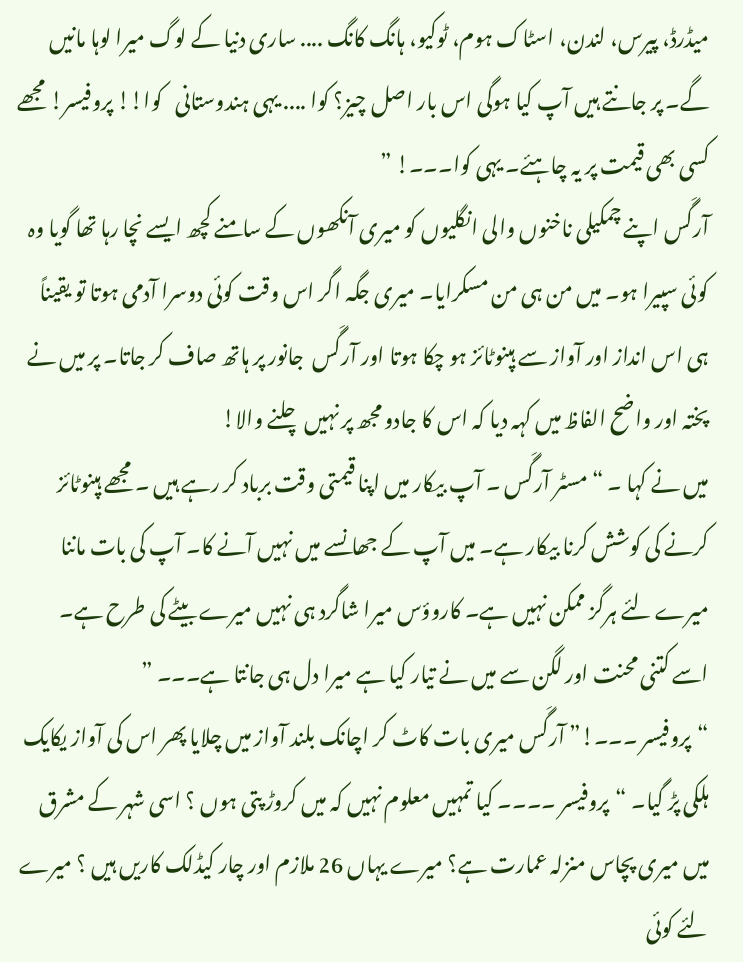میڈرڈ، پیرس، لندن، اسٹاک ہوم، ٹوکیو، ہانگ کانگ .... ساری دنیا کے لوگ میرا لوہا مانیں گے۔ پر جانتے ہیں آپ کیا ہوگی اس بار اصل چیز؟ کوا .... یہی ہندوستانی   کوا!! پروفیسر! مجھے کسی بھی قیمت پر یہ چاہئے۔ یہی کوا۔۔۔! ”
آرگَس اپنے چمکیلی ناخنوں والی انگلیوں کو میری آنکھوں کے سامنے کچھ ایسے نچا رہا تھا گویا وہ کوئی سپیرا ہو۔ میں من ہی من مسکرایا۔ میری جگہ اگر اس وقت کوئی دوسرا آدمی ہوتا تو یقیناً ہی اس انداز اور آواز سے ہپنوٹائز ہو چکا ہوتا اور آرگَس  جانور پر ہاتھ صاف کر جاتا۔ پر میں نے پختہ اور واضح الفاظ میں کہہ دیا کہ اس کا جادو مجھ پر نہیں چلنے والا!
میں نے کہا ۔ “مسٹر آرگَس ۔ آپ بیکار میں اپنا قیمتی وقت برباد کر رہے ہیں ۔ مجھے ہپنوٹائز کرنے کی کوشش کرنا بیکار ہے۔ میں آپ کے جھانسے میں نہیں آنے کا۔ آپ کی بات ماننا میرے لئے ہرگز ممکن نہیں ہے۔ کاروؤس میرا شاگرد ہی نہیں میرے بیٹے کی طرح ہے۔ اسے کتنی محنت اور لگن سے میں نے تیار کیا ہے میرا دل ہی جانتا ہے۔۔۔ ”
“پروفیسر ۔۔۔!” آرگَس میری بات کاٹ کر اچانک بلند آواز میں چلایا پھر اس کی آواز یکایک ہلکی پڑ گیا۔ “پروفیسر ۔۔۔۔ کیا تمہیں معلوم نہیں کہ میں کروڑ پتی ہوں ؟ اسی شہر کے مشرق میں میری پچاس منزلہ عمارت ہے؟ میرے یہاں 26 ملازم اور چار کیڈلک کاریں ہیں ؟ میرے لئے کوئی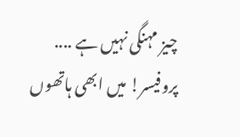چیز مہنگی نہیں ہے ....  پروفیسر! میں ابھی ہاتھوں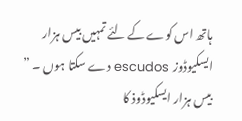ہاتھ اس کوے کے لئے تمہیں بیس ہزار ایسکیوڈوز  escudos دے سکتا ہوں ۔ ”
بیس ہزار ایسکیوڈوذ کا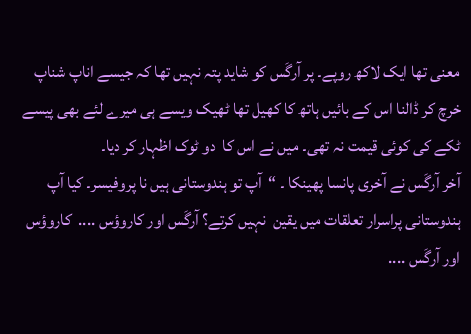معنی تھا ایک لاکھ روپے۔ پر آرگَس کو شاید پتہ نہیں تھا کہ جیسے اناپ شناپ خرچ کر ڈالنا اس کے بائیں ہاتھ کا کھیل تھا ٹھیک ویسے ہی میرے لئے بھی پیسے ٹکے کی کوئی قیمت نہ تھی۔ میں نے اس کا  دو ٹوک اظہار کر دیا۔
آخر آرگَس نے آخری پانسا پھینکا ۔ “آپ تو ہندوستانی ہیں نا پروفیسر۔ کیا آپ ہندوستانی پراسرار تعلقات میں یقین  نہیں کرتے؟ آرگَس اور کاروؤس ....  کاروؤس اور آرگَس ....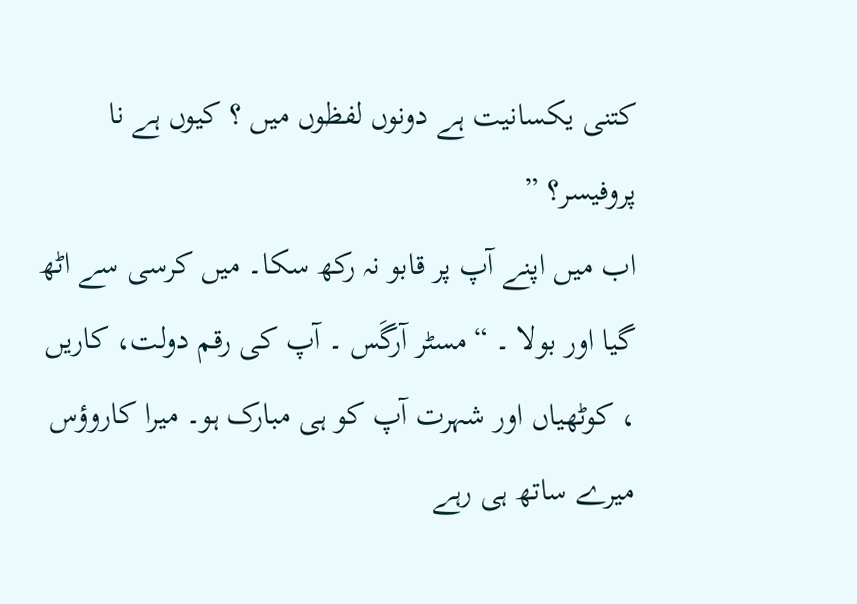کتنی یکسانیت ہے دونوں لفظوں میں ؟ کیوں ہے نا پروفیسر؟ ”
اب میں اپنے آپ پر قابو نہ رکھ سکا۔ میں کرسی سے اٹھ گیا اور بولا ۔ “مسٹر آرگَس ۔ آپ کی رقم دولت، کاریں ، کوٹھیاں اور شہرت آپ کو ہی مبارک ہو۔ میرا کاروؤس میرے ساتھ ہی رہے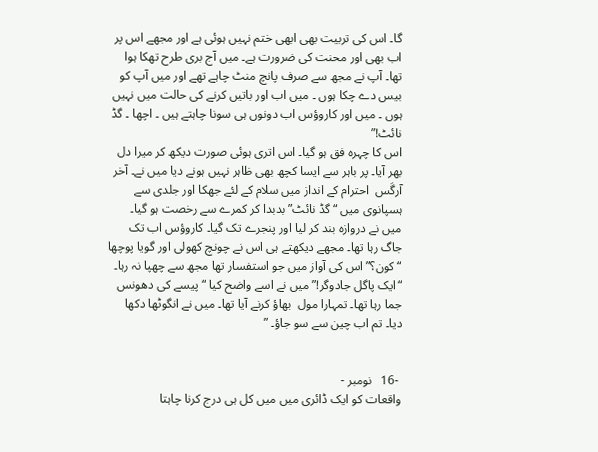گا۔ اس کی تربیت بھی ابھی ختم نہیں ہوئی ہے اور مجھے اس پر اب بھی اور محنت کی ضرورت ہے۔ میں آج بری طرح تھکا ہوا تھا۔ آپ نے مجھ سے صرف پانچ منٹ چاہے تھے اور میں آپ کو بیس دے چکا ہوں ۔ میں اب اور باتیں کرنے کی حالت میں نہیں ہوں ۔ میں اور کاروؤس اب دونوں ہی سونا چاہتے ہیں ۔ اچھا ۔ گڈ نائٹ!”
اس کا چہرہ فق ہو گیا۔ اس اتری ہوئی صورت دیکھ کر میرا دل بھر آیا۔ پر باہر سے ایسا کچھ بھی ظاہر نہیں ہونے دیا میں نے۔ آخر آرگَس  احترام کے انداز میں سلام کے لئے جھکا اور جلدی سے ہسپانوی میں “گڈ نائٹ” بدبدا کر کمرے سے رخصت ہو گیا۔
میں نے دروازہ بند کر لیا اور پنجرے تک گیا۔ کاروؤس اب تک جاگ رہا تھا۔ مجھے دیکھتے ہی اس نے چونچ کھولی اور گویا پوچھا “کون؟” اس کی آواز میں جو استفسار تھا مجھ سے چھپا نہ رہا۔
“ایک پاگل جادوگر!” میں نے اسے واضح کیا “پیسے کی دھونس جما رہا تھا۔ تمہارا مول  بھاؤ کرنے آیا تھا۔ میں نے انگوٹھا دکھا دیا۔ تم اب چین سے سو جاؤ۔ ”


 -16   نومبر -
واقعات کو ایک ڈائری میں میں کل ہی درج کرنا چاہتا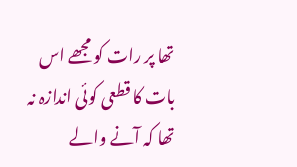تھا پر رات کو مجھے اس بات کا قطعی کوئی اندازہ نہ تھا کہ آنے والے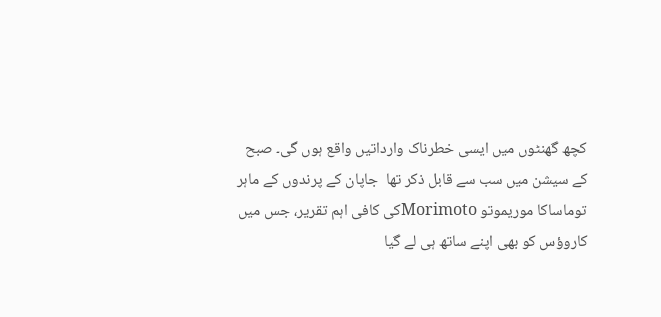کچھ گھنٹوں میں ایسی خطرناک وارداتیں واقع ہوں گی۔ صبح  کے سیشن میں سب سے قابل ذکر تھا  جاپان کے پرندوں کے ماہر توماساکا موریموتو Morimotoکی کافی اہم تقریر، جس میں کاروؤس کو بھی اپنے ساتھ ہی لے گیا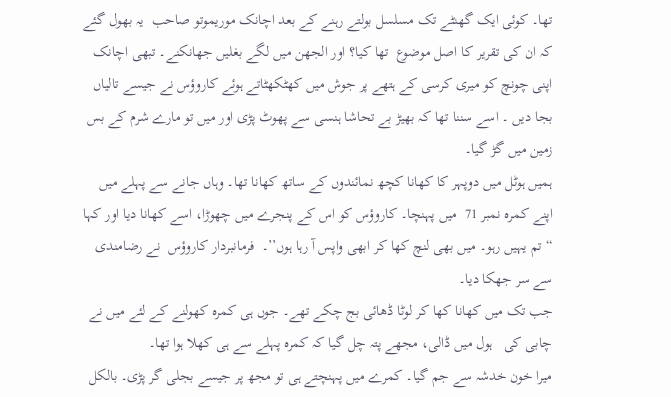تھا۔ کوئی ایک گھنٹے تک مسلسل بولتے رہنے کے بعد اچانک موریموتو صاحب  یہ بھول گئے کہ ان کی تقریر کا اصل موضوع  تھا کیا؟ اور الجھن میں لگے بغلیں جھانکنے۔ تبھی اچانک اپنی چونچ کو میری کرسی کے ہتھے پر جوش میں کھٹکھٹاتے ہوئے کاروؤس نے جیسے تالیاں بجا دیں ۔ اسے سننا تھا کہ بھیڑ بے تحاشا ہنسی سے پھوٹ پڑی اور میں تو مارے شرم کے بس زمین میں گڑ گیا۔
ہمیں ہوٹل میں دوپہر کا کھانا کچھ نمائندوں کے ساتھ کھانا تھا۔ وہاں جانے سے پہلے میں اپنے کمرہ نمبر 71  میں پہنچا۔ کاروؤس کو اس کے پنجرے میں چھوڑا، اسے کھانا دیا اور کہا “تم یہیں رہو۔ میں بھی لنچ کھا کر ابھی واپس آ رہا ہوں’’۔  فرمانبردار کاروؤس  نے رضامندی سے سر جھکا دیا۔
جب تک میں کھانا کھا کر لوٹا ڈھائی بج چکے تھے۔ جوں ہی کمرہ کھولنے کے لئے میں نے چابی کی   ہول میں ڈالی، مجھے پتہ چل گیا کہ کمرہ پہلے سے ہی کھلا ہوا تھا۔
میرا خون خدشہ سے جم گیا۔ کمرے میں پہنچتے ہی تو مجھ پر جیسے بجلی گر پڑی۔ بالکل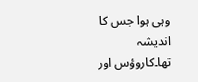وہی ہوا جس کا اندیشہ تھا۔کاروؤس اور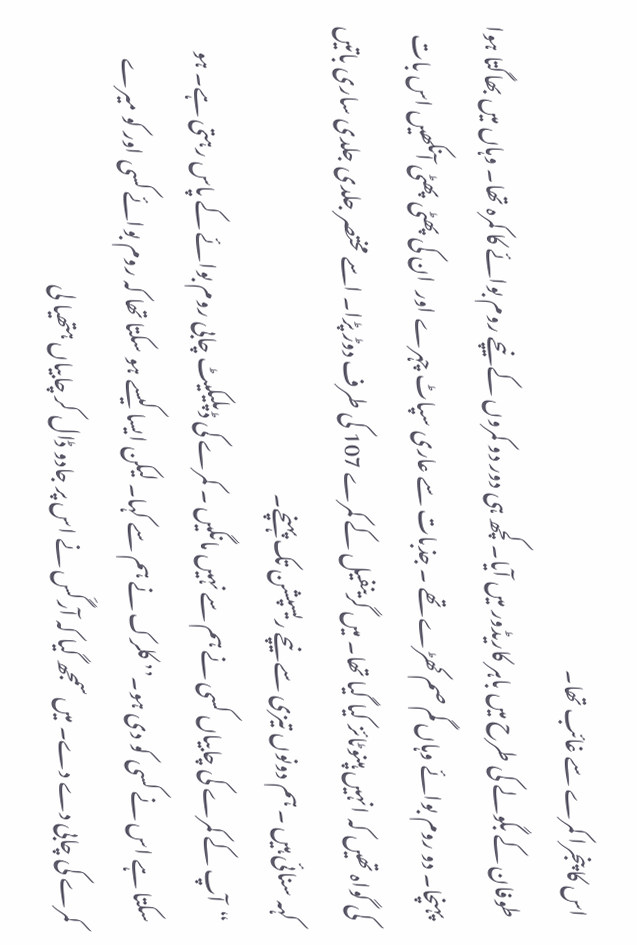اس کا پنجرا کمرے سے غائب تھا۔
طوفان کے بگولے کی طرح میں باہر کاریڈور میں آیا۔ کچھ ہی دور دو کمروں کے نیچے روم بوائے کا کمرہ تھا۔ وہاں میں بھاگتا ہوا پہنچا۔ دو روم بوائے وہاں گم صم کھڑے تھے ۔ جذبات سے عاری سپاٹ چہرے اور  ان کی پھٹی پھٹی آنکھیں اس بات کی گواہ تھیں کہ انہیں ہپنوٹائز کیا گیا تھا۔ میں گرینفیل کے کمرے 107 کی طرف دوڑ پڑا۔ اسے مختصر جلدی جلدی ساری باتیں کہہ سنائی ہیں ۔ ہم دونوں تیزی سے نیچے ریسپشن تک پہنچے۔
“آپ کے کمرے کی چابیاں کسی نے ہم سے نہیں مانگیں ۔ کمرے کی ڈپلیکیٹ چابی روم بوائے کے پاس رہتی ہے۔ ہو سکتا ہے اس نے کسی کو دی ہو۔’’ کلرک نے ہم سے کہا۔ لیکن ایسا کیسے ہو سکتا تھا کہ روم بوائے کسی اور کو میرے کمرے کی چابی دے دے۔ میں سمجھ گیا کہ آرگَس نے اس پر جادو ڈال کر چابیاں ہتھیا لی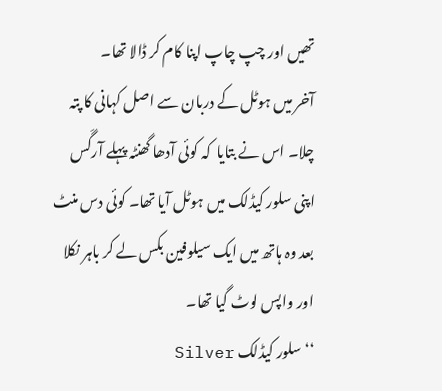تھیں اور چپ چاپ اپنا کام کر ڈالا تھا۔
آخر میں ہوٹل کے دربان سے اصل کہانی کا پتہ چلا۔ اس نے بتایا  کہ کوئی آدھا گھنٹہ پہلے آرگَس اپنی سلور کیڈلک میں ہوٹل آیا تھا۔ کوئی دس منٹ بعد وہ ہاتھ میں ایک سیلوفین بکس لے کر باہر نکلا اور واپس لوٹ گیا تھا۔
‘‘سلور کیڈلک Silver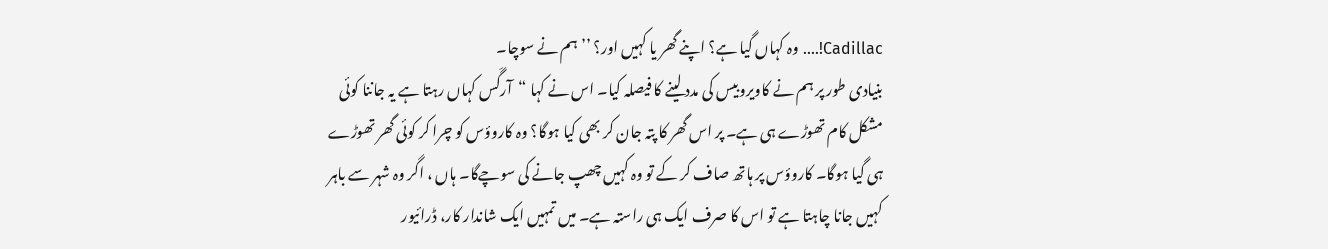Cadillac!.... وہ کہاں گیا ہے؟ اپنے گھر یا کہیں اور؟ ’’ ہم نے سوچا۔
بنیادی طور پر ہم نے کاویروبیس کی مدد لینے کا فیصلہ کیا۔ اس نے کہا “آرگَس کہاں رہتا ہے یہ جاننا کوئی مشکل کام تھوڑے ہی ہے۔ پر اس گھر کا پتہ جان کر بھی کیا ہوگا؟ وہ کاروؤس کو چرا کر کوئی گھر تھوڑے ہی گیا ہوگا۔ کاروؤس پر ہاتھ صاف کر کے تو وہ کہیں چھپ جانے کی سوچےگا۔ ہاں ، اگر وہ شہر سے باہر کہیں جانا چاہتا ہے تو اس کا صرف ایک ہی راستہ ہے۔ میں تمہیں ایک شاندار کار، ڈرائیور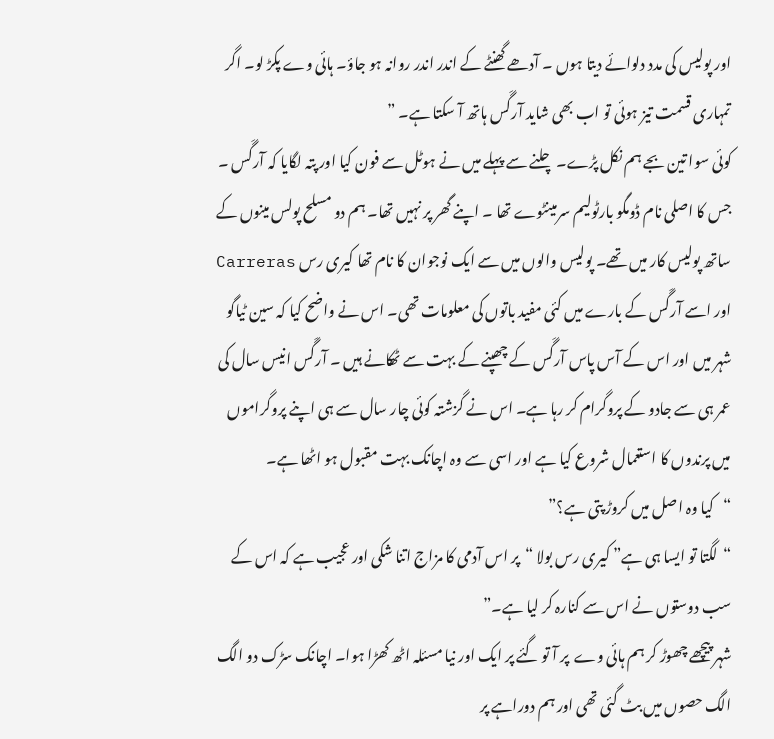اور پولیس کی مدد دلوائے دیتا ہوں ۔ آدھے گھنٹے کے اندر اندر روانہ ہو جاؤ۔ ہائی وے پکڑ لو۔ اگر تمہاری قسمت تیز ہوئی تو اب بھی شاید آرگَس ہاتھ آ سکتا ہے۔ ”
کوئی سوا تین بجے ہم نکل پڑے۔ چلنے سے پہلے میں نے ہوٹل سے فون کیا اور پتہ لگایا کہ آرگَس ۔ جس کا اصلی نام ڈومگو بارٹولیم سرمینٹوے تھا ۔ اپنے گھر پر نہیں تھا۔ ہم دو مسلح پولس مینوں کے ساتھ پولیس کار میں تھے۔ پولیس والوں میں سے ایک نوجوان کا نام تھا کیری رس Carreras اور اسے آرگَس کے بارے میں کئی مفید باتوں کی معلومات تھی۔ اس نے واضح کیا کہ سین ٹیاگو شہر میں اور اس کے آس پاس آرگَس کے چھپنے کے بہت سے ٹھکانے ہیں ۔ آرگَس انیس سال کی عمر ہی سے جادو کے پروگرام کر رہا ہے۔ اس نے گزشتہ کوئی چار سال سے ہی اپنے پروگراموں میں پرندوں کا استعمال شروع کیا ہے اور اسی سے وہ اچانک بہت مقبول ہو اٹھا ہے۔
“کیا وہ اصل میں کروڑ پتی ہے؟”
“لگتا تو ایسا ہی ہے” کیری رس بولا “پر اس آدمی کا مزاج اتنا شکی اور عجیب ہے کہ اس کے سب دوستوں نے اس سے کنارہ کر لیا ہے۔”
شہر پیچھے چھوڑ کر ہم ہائی وے  پر آ تو گئے پر ایک اور نیا مسئلہ اٹھ کھڑا ہوا۔ اچانک سڑک دو الگ الگ حصوں میں بٹ گئی تھی اور ہم دوراہے پر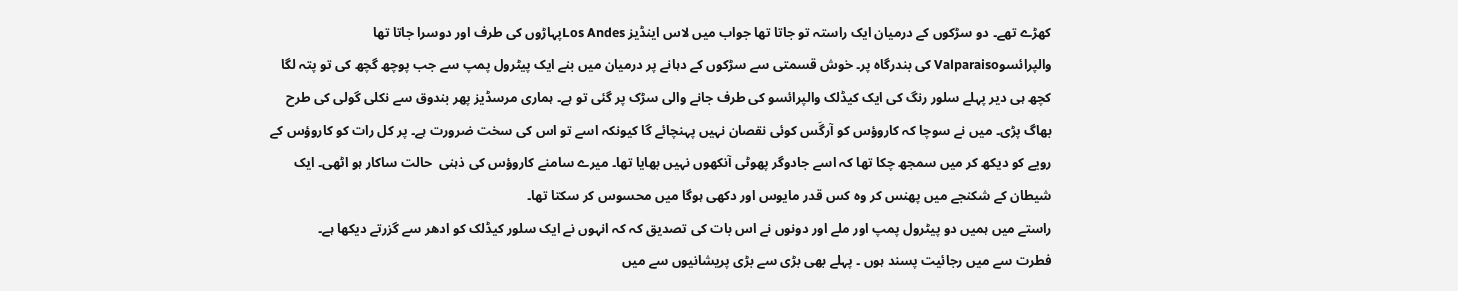کھڑے تھے۔ دو سڑکوں کے درمیان ایک راستہ تو جاتا تھا جواب میں لاس اینڈیز Los Andesپہاڑوں کی طرف اور دوسرا جاتا تھا والپرائسوValparaiso کی بندرگاہ پر۔ خوش قسمتی سے سڑکوں کے دہانے پر درمیان میں بنے ایک پیٹرول پمپ سے جب پوچھ گچھ کی تو پتہ لگا کچھ ہی دیر پہلے سلور رنگ کی ایک کیڈلک والپرائسو کی طرف جانے والی سڑک پر گئی تو ہے۔ ہماری مرسڈیز پھر بندوق سے نکلی گولی کی طرح بھاگ پڑی۔ میں نے سوچا کہ کاروؤس کو آرگَس کوئی نقصان نہیں پہنچائے گا کیونکہ اسے تو اس کی سخت ضرورت ہے۔ پر کل رات کو کاروؤس کے رویے کو دیکھ کر میں سمجھ چکا تھا کہ اسے جادوگر پھوٹی آنکھوں نہیں بھایا تھا۔ میرے سامنے کاروؤس کی ذہنی  حالت ساکار ہو اٹھی۔ ایک شیطان کے شکنجے میں پھنس کر وہ کس قدر مایوس اور دکھی ہوگا میں محسوس کر سکتا تھا۔
راستے میں ہمیں دو پیٹرول پمپ اور ملے اور دونوں نے اس بات کی تصدیق کہ کہ انہوں نے ایک سلور کیڈلک کو ادھر سے گزرتے دیکھا ہے۔
فطرت سے میں رجائیت پسند ہوں ۔ پہلے بھی بڑی سے بڑی پریشانیوں سے میں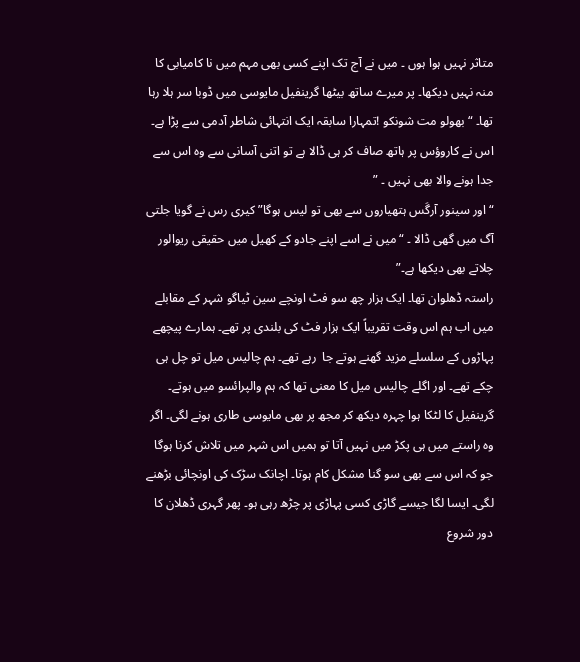متاثر نہیں ہوا ہوں ۔ میں نے آج تک اپنے کسی بھی مہم میں نا کامیابی کا منہ نہیں دیکھا۔ پر میرے ساتھ بیٹھا گرینفیل مایوسی میں ڈوبا سر ہلا رہا تھا۔ “بھولو مت شونکو !تمہارا سابقہ ایک انتہائی شاطر آدمی سے پڑا ہے۔ اس نے کاروؤس پر ہاتھ صاف کر ہی ڈالا ہے تو اتنی آسانی سے وہ اس سے جدا ہونے والا بھی نہیں ۔ ”
“اور سینور آرگَس ہتھیاروں سے بھی تو لیس ہوگا” کیری رس نے گویا جلتی آگ میں گھی ڈالا ۔ “میں نے اسے اپنے جادو کے کھیل میں حقیقی ریوالور چلاتے بھی دیکھا ہے۔”
راستہ ڈھلوان تھا۔ ایک ہزار چھ سو فٹ اونچے سین ٹیاگو شہر کے مقابلے میں اب ہم اس وقت تقریباً ایک ہزار فٹ کی بلندی پر تھے۔ ہمارے پیچھے پہاڑوں کے سلسلے مزید گھنے ہوتے جا  رہے تھے۔ ہم چالیس میل تو چل ہی چکے تھے۔ اور اگلے چالیس میل کا معنی تھا کہ ہم والپرائسو میں ہوتے۔ گرینفیل کا لٹکا ہوا چہرہ دیکھ کر مجھ پر بھی مایوسی طاری ہونے لگی۔ اگر وہ راستے میں ہی پکڑ میں نہیں آتا تو ہمیں اس شہر میں تلاش کرنا ہوگا جو کہ اس سے بھی سو گنا مشکل کام ہوتا۔ اچانک سڑک کی اونچائی بڑھنے لگی۔ ایسا لگا جیسے گاڑی کسی پہاڑی پر چڑھ رہی ہو۔ پھر گہری ڈھلان کا دور شروع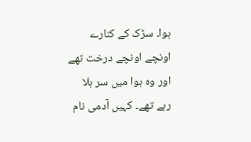ہوا۔ سڑک کے کنارے اونچے اونچے درخت تھے اور وہ ہوا میں سر ہلا رہے تھے۔ کہیں آدمی نام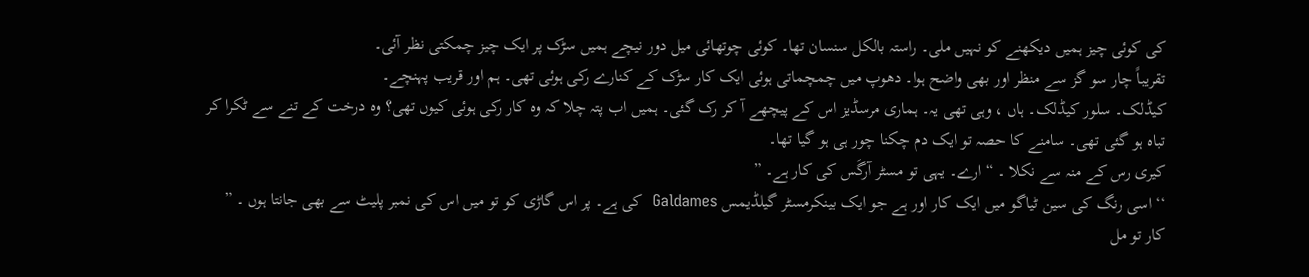کی کوئی چیز ہمیں دیکھنے کو نہیں ملی۔ راستہ بالکل سنسان تھا۔ کوئی چوتھائی میل دور نیچے ہمیں سڑک پر ایک چیز چمکتی نظر آئی۔
تقریباً چار سو گز سے منظر اور بھی واضح ہوا۔ دھوپ میں چمچماتی ہوئی ایک کار سڑک کے کنارے رکی ہوئی تھی۔ ہم اور قریب پہنچے۔
کیڈلک۔ سلور کیڈلک۔ ہاں ، وہی تھی یہ۔ ہماری مرسڈیز اس کے پیچھے آ کر رک گئی۔ ہمیں اب پتہ چلا کہ وہ کار رکی ہوئی کیوں تھی؟ وہ درخت کے تنے سے ٹکرا کر تباہ ہو گئی تھی۔ سامنے کا حصہ تو ایک دم چکنا چور ہی ہو گیا تھا۔
کیری رس کے منہ سے نکلا ۔ “ارے۔ یہی تو مسٹر آرگَس کی کار ہے۔ ”
‘‘اسی رنگ کی سین ٹیاگو میں ایک کار اور ہے جو ایک بینکرمسٹر گیلڈیمس Galdames  کی ہے۔ پر اس گاڑی کو تو میں اس کی نمبر پلیٹ سے بھی جانتا ہوں ۔ ”
کار تو مل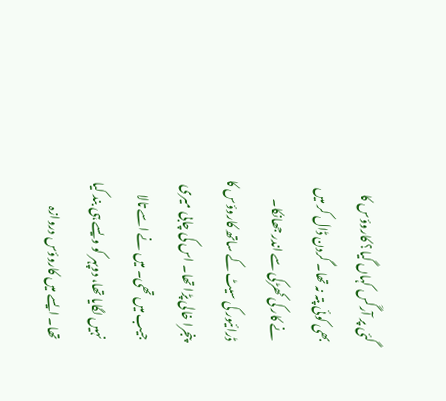گئی پر آرگَس کہاں گیا؟ کاروؤس کا بھی کوئی پتہ نہ تھا۔ گردن ڈال کر میں نے کار کی کھڑکی سے اندر جھانکا۔
ڈرائیور کی سیٹ کے ساتھ کاروؤس کا پنجرا خالی پڑا تھا۔ اس کی چابی میری جیب میں تھی۔ میں نے اسے تالا نہیں لگایا تھا، دوپہر کو ویسے ہی بند کیا تھا۔ ایسے میں کاروؤس دروازہ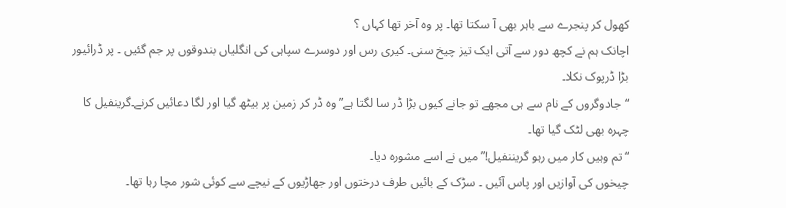کھول کر پنجرے سے باہر بھی آ سکتا تھا۔ پر وہ آخر تھا کہاں ؟
اچانک ہم نے کچھ دور سے آتی ایک تیز چیخ سنی۔ کیری رس اور دوسرے سپاہی کی انگلیاں بندوقوں پر جم گئیں ۔ پر ڈرائیور بڑا ڈرپوک نکلا۔
“جادوگروں کے نام سے ہی مجھے تو جانے کیوں بڑا ڈر سا لگتا ہے” وہ ڈر کر زمین پر بیٹھ گیا اور لگا دعائیں کرنے۔گرینفیل کا چہرہ بھی لٹک گیا تھا۔
“تم وہیں کار میں رہو گریننفیل!” میں نے اسے مشورہ دیا۔
چیخوں کی آوازیں اور پاس آئیں ۔ سڑک کے بائیں طرف درختوں اور جھاڑیوں کے نیچے سے کوئی شور مچا رہا تھا۔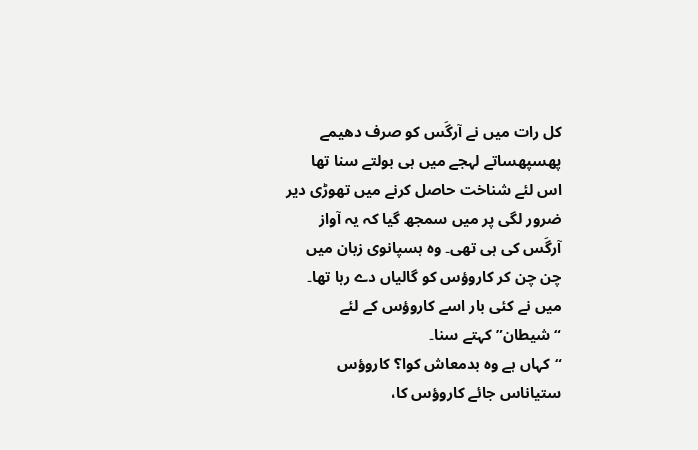کل رات میں نے آرگَس کو صرف دھیمے پھسپھساتے لہجے میں ہی بولتے سنا تھا اس لئے شناخت حاصل کرنے میں تھوڑی دیر ضرور لگی پر میں سمجھ گیا کہ یہ آواز آرگَس کی ہی تھی۔ وہ ہسپانوی زبان میں چن چن کر کاروؤس کو گالیاں دے رہا تھا۔ میں نے کئی بار اسے کاروؤس کے لئے “شیطان” کہتے سنا۔
“کہاں ہے وہ بدمعاش کوا؟ کاروؤس ستیاناس جائے کاروؤس کا،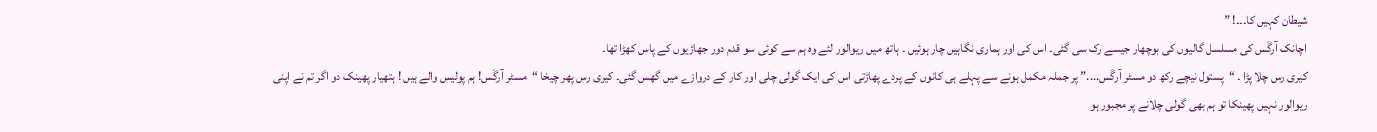شیطان کہیں کا۔۔۔! ”
اچانک آرگَس کی مسلسل گالیوں کی بوچھار جیسے رک سی گئی۔ اس کی اور ہماری نگاہیں چار ہوئیں ۔ ہاتھ میں ریوالور لئے وہ ہم سے کوئی سو قدم دور جھاڑیوں کے پاس کھڑا تھا۔
کیری رس چلا پڑا ۔ “پستول نیچے رکھ دو مسٹر آرگَس....” پر جملہ مکمل ہونے سے پہلے ہی کانوں کے پردے پھاڑتی اس کی ایک گولی چلی اور کار کے دروازے میں گھس گئی۔ کیری رس پھر چیخا “مسٹر آرگَس! ہم پولیس والے ہیں ! ہتھیار پھینک دو اگر تم نے اپنی ریوالور نہیں پھینکا تو ہم بھی گولی چلانے پر مجبور ہو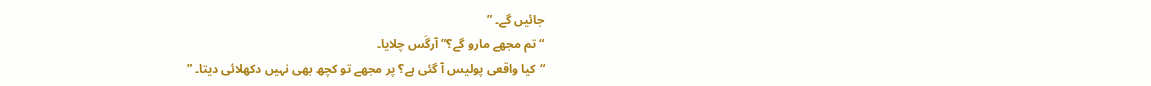جائیں گے۔ ”
“تم مجھے مارو گے؟” آرگَس چلایا۔
“کیا واقعی پولیس آ گئی ہے؟ پر مجھے تو کچھ بھی نہیں دکھلائی دیتا۔ ”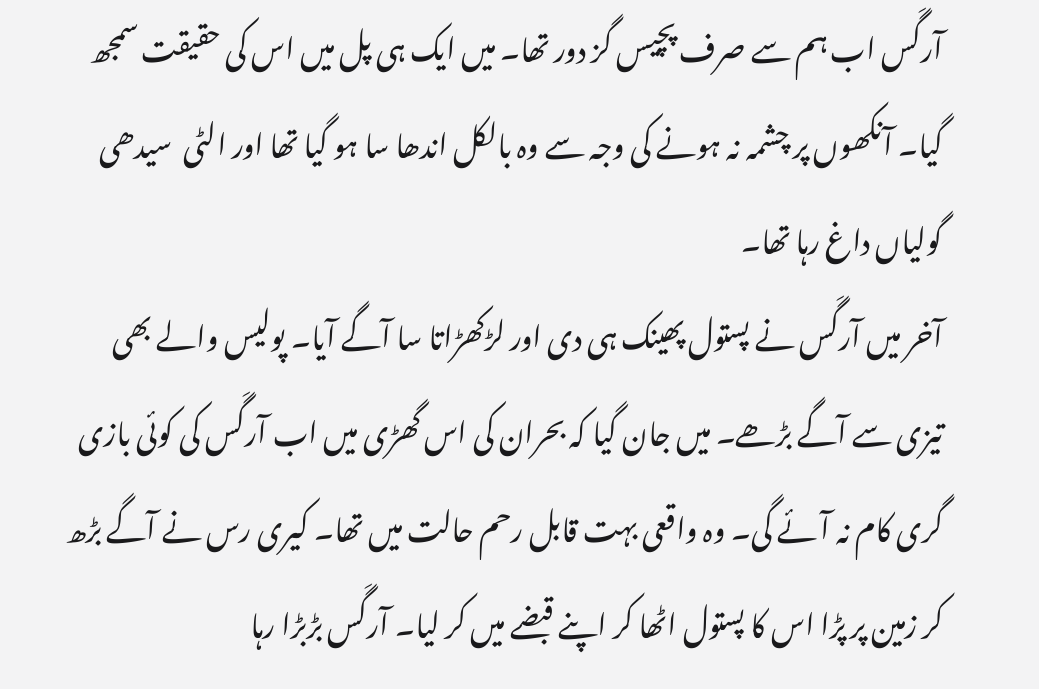آرگَس اب ہم سے صرف پچیس گز دور تھا۔ میں ایک ہی پل میں اس کی حقیقت سمجھ گیا۔ آنکھوں پر چشمہ نہ ہونے کی وجہ سے وہ بالکل اندھا سا ہو گیا تھا اور الٹی  سیدھی گولیاں داغ رہا تھا۔
آخر میں آرگَس نے پستول پھینک ہی دی اور لڑکھڑاتا سا آگے آیا۔ پولیس والے بھی تیزی سے آگے بڑھے۔ میں جان گیا کہ بحران کی اس گھڑی میں اب آرگَس کی کوئی بازی گری کام نہ آئے گی۔ وہ واقعی بہت قابل رحم حالت میں تھا۔ کیری رس نے آگے بڑھ کر زمین پر پڑا اس کا پستول اٹھا کر اپنے قبضے میں کر لیا۔ آرگَس بڑبڑا رہا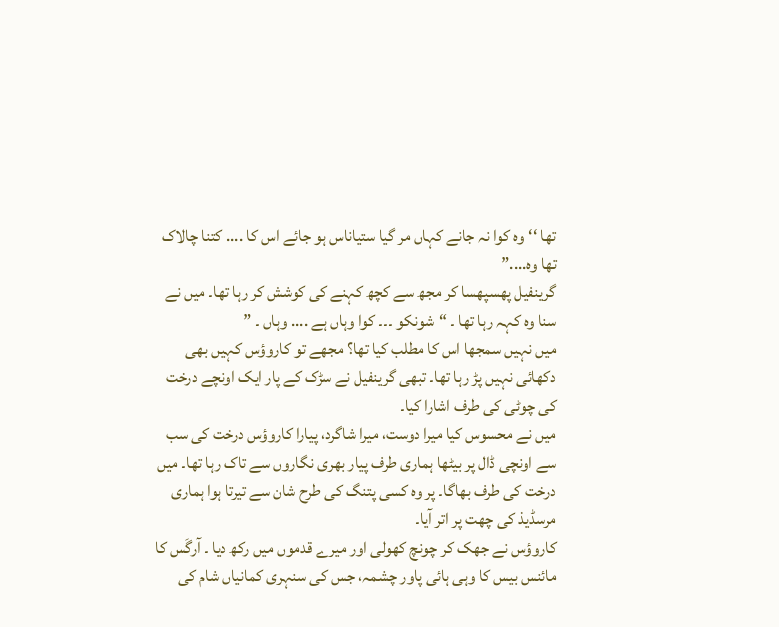تھا ‘‘وہ کوا نہ جانے کہاں مر گیا ستیاناس ہو جائے اس کا .... کتنا چالاک تھا وہ....”
گرینفیل پھسپھسا کر مجھ سے کچھ کہنے کی کوشش کر رہا تھا۔ میں نے سنا وہ کہہ رہا تھا ۔ “شونکو ۔۔۔ کوا وہاں ہے .... وہاں ۔ ”
میں نہیں سمجھا اس کا مطلب کیا تھا؟ مجھے تو کاروؤس کہیں بھی دکھائی نہیں پڑ رہا تھا۔ تبھی گرینفیل نے سڑک کے پار ایک اونچے درخت کی چوٹی کی طرف اشارا کیا۔
میں نے محسوس کیا میرا دوست، میرا شاگرد، پیارا کاروؤس درخت کی سب سے اونچی ڈال پر بیٹھا ہماری طرف پیار بھری نگاروں سے تاک رہا تھا۔ میں درخت کی طرف بھاگا۔ پر وہ کسی پتنگ کی طرح شان سے تیرتا ہوا ہماری مرسڈیذ کی چھت پر اتر آیا۔
کاروؤس نے جھک کر چونچ کھولی اور میرے قدموں میں رکھ دیا ۔ آرگَس کا مائنس بیس کا وہی ہائی پاور چشمہ، جس کی سنہری کمانیاں شام کی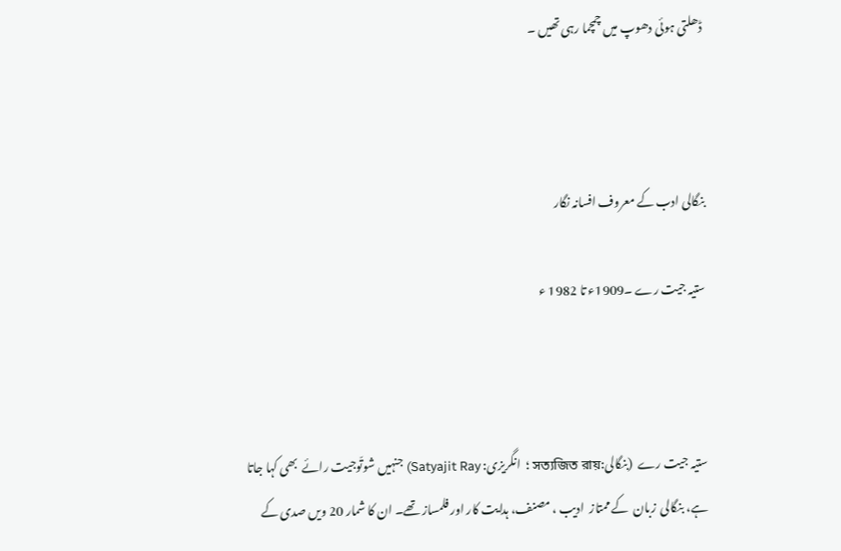ڈھلتی ہوئی دھوپ میں چمچما رہی تھیں ۔



بنگالی ادب کے معروف افسانہ نگار

ستیہ جیت رے ۔1909ء تا 1982 ء



ستیہ جیت رے  (بنگالی:সত্যজিত রায় ؛  انگریزی: Satyajit Ray) جنہیں شوتّوجیت رائے  بھی کہا جاتا ہے، بنگالی  زبان  کے ممتاز  ادیب ، مصنف، ہدایت کار اور فلمساز تھے۔ ان کا شمار 20 ویں صدی کے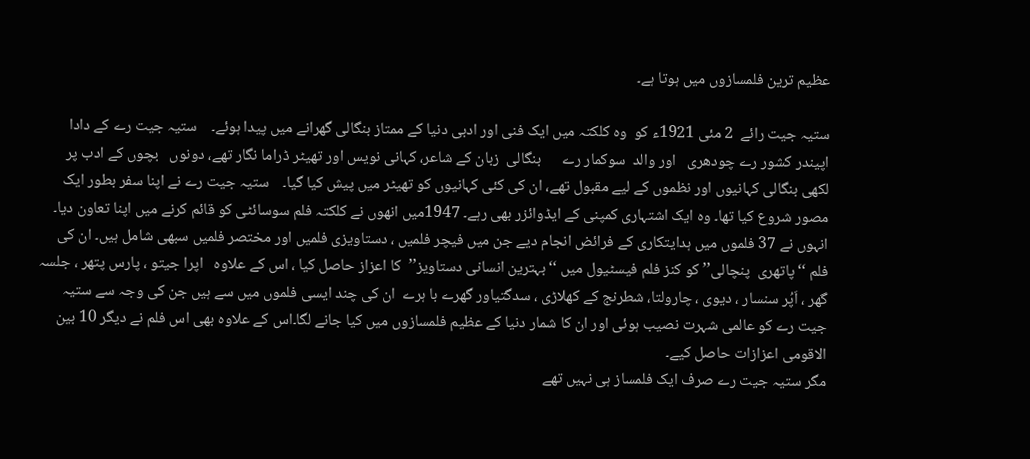عظیم ترین فلمسازوں میں ہوتا ہے۔

ستیہ جیت رائے  2 مئی 1921ء کو  وہ کلکتہ میں ایک فنی اور ادبی دنیا کے ممتاز بنگالی گھرانے میں پیدا ہوئے۔    ستیہ جیت رے کے دادا اپیندر کشور رے چودھری   اور والد  سوکمار رے      بنگالی  زبان کے شاعر، کہانی نویس اور تھیٹر ڈراما نگار تھے، دونوں   بچوں کے ادب پر لکھی بنگالی کہانیوں اور نظموں کے لیے مقبول تھے، ان کی کئی کہانیوں کو تھیٹر میں پیش کیا گیا۔    ستیہ جیت رے نے اپنا سفر بطور ایک مصور شروع کیا تھا۔ وہ ایک اشتہاری کمپنی کے ایڈوائزر بھی رہے۔ 1947میں انھوں نے کلکتہ فلم سوسائٹی کو قائم کرنے میں اپنا تعاون دیا۔ انہوں نے 37 فلموں میں ہدایتکاری کے فرائض انجام دیے جن میں فیچر فلمیں ، دستاویزی فلمیں اور مختصر فلمیں سبھی شامل ہیں۔ ان کی فلم ‘‘پاتھری  پنچالی’’ کو کنز فلم فیسٹیول میں ‘‘بہترین انسانی دستاویز’’  کا اعزاز حاصل کیا ، اس کے علاوہ   اپرا جیتو ، پارس پتھر ، جلسہ گھر ، اَپُر سنسار ، دیوی ، چارولتا، شطرنج کے کھلاڑی ، سدگتیاور گھرے با ہرے  ان کی چند ایسی فلموں میں سے ہیں جن کی وجہ سے ستیہ جیت رے کو عالمی شہرت نصیب ہوئی اور ان کا شمار دنیا کے عظیم فلمسازوں میں کیا جانے لگا۔اس کے علاوہ بھی اس فلم نے دیگر 10 بین الاقومی اعزازات حاصل کیے۔
مگر ستیہ جیت رے صرف ایک فلمساز ہی نہیں تھے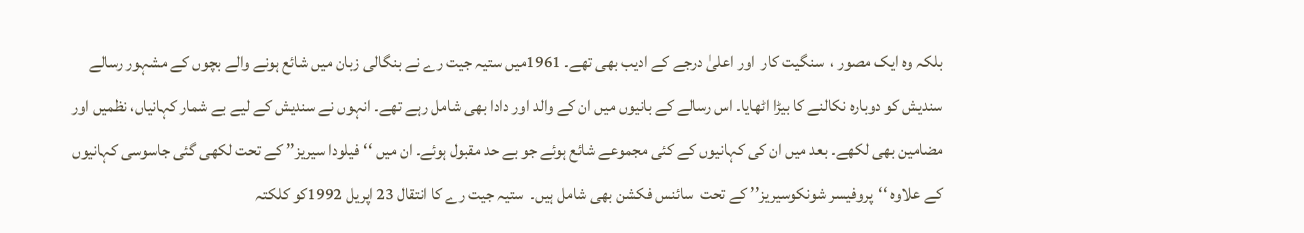بلکہ وہ ایک مصور ،  سنگیت کار  اور اعلیٰ درجے کے ادیب بھی تھے۔ 1961میں ستیہ جیت رے نے بنگالی زبان میں شائع ہونے والے بچوں کے مشہور رسالے سندیش کو دوبارہ نکالنے کا بیڑا اٹھایا۔ اس رسالے کے بانیوں میں ان کے والد اور دادا بھی شامل رہے تھے۔ انہوں نے سندیش کے لیے بے شمار کہانیاں، نظمیں اور مضامین بھی لکھے۔ بعد میں ان کی کہانیوں کے کئی مجموعے شائع ہوئے جو بے حد مقبول ہوئے۔ ان میں ‘‘فیلودا سیریز’’ کے تحت لکھی گئی جاسوسی کہانیوں کے علاوہ ‘‘پروفیسر شونکوسیریز’’ کے تحت  سائنس فکشن بھی شامل ہیں۔  ستیہ جیت رے کا انتقال 23 اپریل 1992کو کلکتہ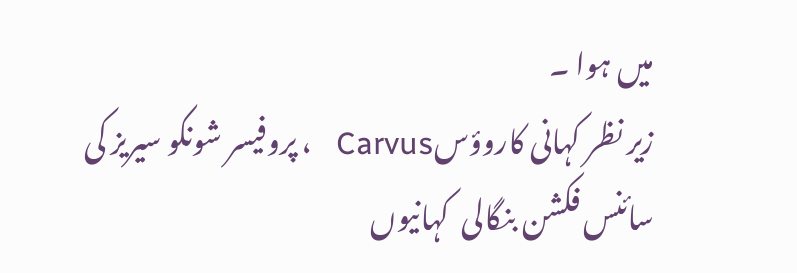میں ہوا ۔
زیر نظر کہانی کاروؤسCarvus   ، پروفیسر شونکو سیریز کی  سائنس فکشن بنگالی  کہانیوں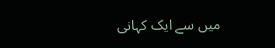میں سے ایک کہانی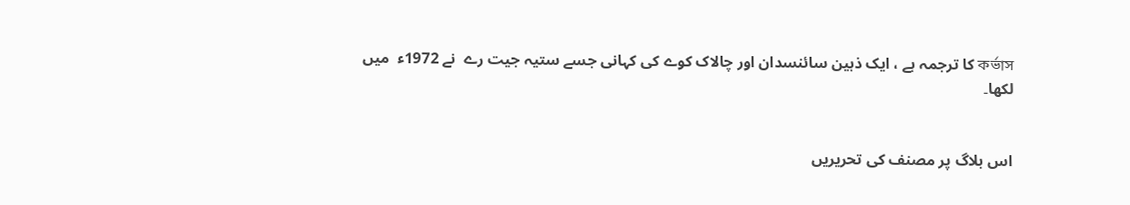কর্ভাস کا ترجمہ ہے ، ایک ذہین سائنسدان اور چالاک کوے کی کہانی جسے ستیہ جیت رے  نے 1972ء  میں لکھا۔


اس بلاگ پر مصنف کی تحریریں